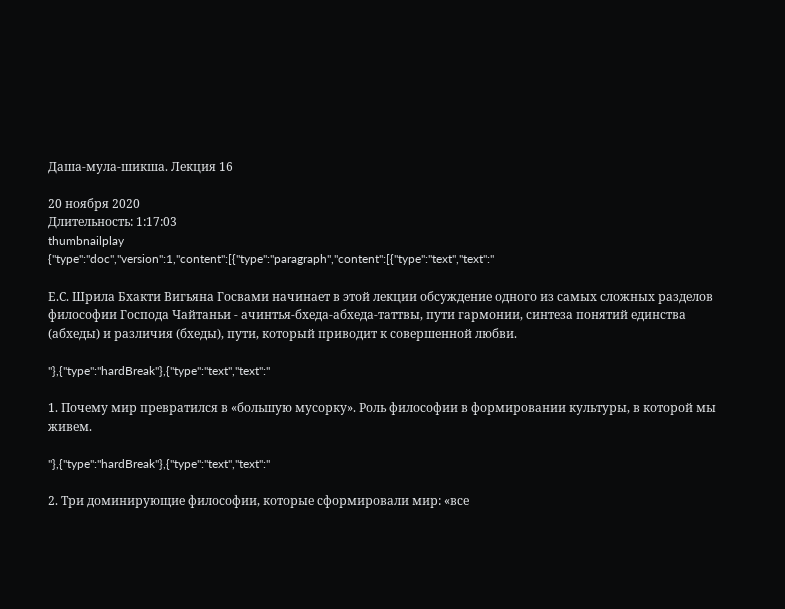Даша-мула-шикша. Лекция 16

20 ноября 2020
Длительность: 1:17:03
thumbnailplay
{"type":"doc","version":1,"content":[{"type":"paragraph","content":[{"type":"text","text":"

Е.С. Шрила Бхакти Вигьяна Госвами начинает в этой лекции обсуждение одного из самых сложных разделов философии Господа Чайтаньи - ачинтья-бхеда-абхеда-таттвы, пути гармонии, синтеза понятий единства (абхеды) и различия (бхеды), пути, который приводит к совершенной любви.

"},{"type":"hardBreak"},{"type":"text","text":"

1. Почему мир превратился в «большую мусорку». Роль философии в формировании культуры, в которой мы живем.

"},{"type":"hardBreak"},{"type":"text","text":"

2. Три доминирующие философии, которые сформировали мир: «все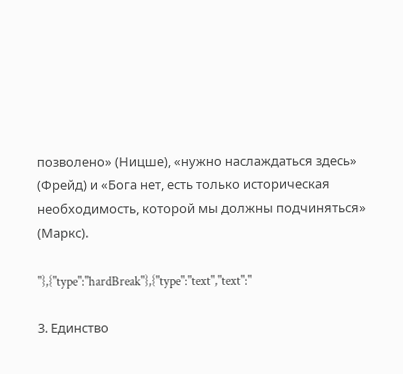позволено» (Ницше), «нужно наслаждаться здесь» (Фрейд) и «Бога нет, есть только историческая необходимость, которой мы должны подчиняться» (Маркс).

"},{"type":"hardBreak"},{"type":"text","text":"

3. Единство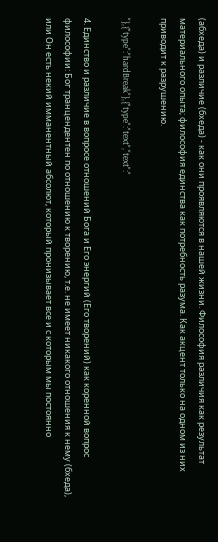(абхеда) и различие (бхеда) - как они проявляются в нашей жизни. Философия различия как результат материального опыта; философия единства как потребность разума. Как акцент только на одном из них приводит к разрушению.

"},{"type":"hardBreak"},{"type":"text","text":"

4. Единство и различие в вопросе отношений Бога и Его энергий (Его творений) как коренной вопрос философии: Бог транцендентен по отношению к творению, т.е. не имеет никакого отношения к нему (бхеда), или Он есть некий имманентный абсолют, который пронизывает все и с которым мы постоянно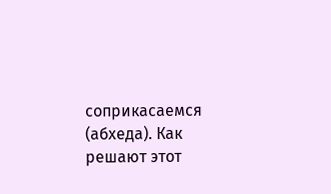соприкасаемся (абхеда). Как решают этот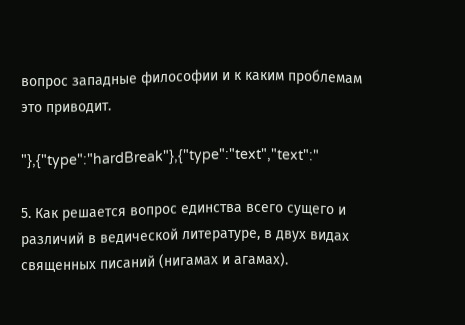вопрос западные философии и к каким проблемам это приводит.

"},{"type":"hardBreak"},{"type":"text","text":"

5. Как решается вопрос единства всего сущего и различий в ведической литературе, в двух видах священных писаний (нигамах и агамах).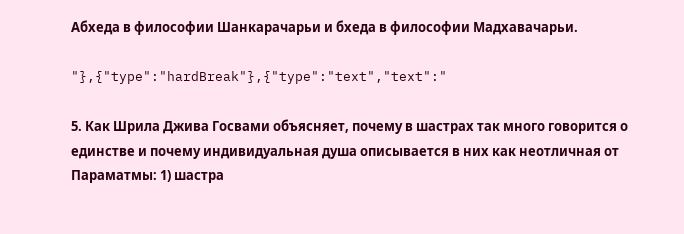Абхеда в философии Шанкарачарьи и бхеда в философии Мадхавачарьи.

"},{"type":"hardBreak"},{"type":"text","text":"

5. Как Шрила Джива Госвами объясняет, почему в шастрах так много говорится о единстве и почему индивидуальная душа описывается в них как неотличная от Параматмы: 1) шастра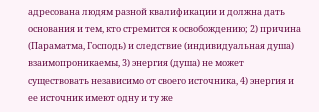адресована людям разной квалификации и должна дать основания и тем, кто стремится к освобождению; 2) причина (Параматма, Господь) и следствие (индивидуальная душа) взаимопроникаемы, 3) энергия (душа) не может существовать независимо от своего источника, 4) энергия и ее источник имеют одну и ту же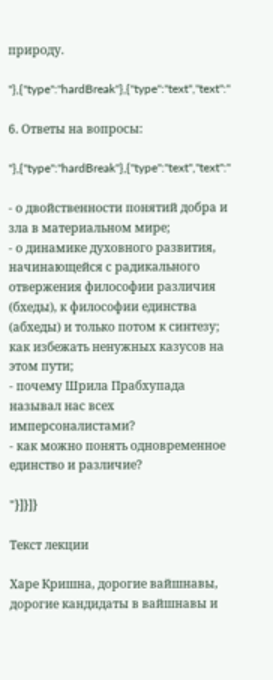природу.

"},{"type":"hardBreak"},{"type":"text","text":"

6. Ответы на вопросы:

"},{"type":"hardBreak"},{"type":"text","text":"

- о двойственности понятий добра и зла в материальном мире;
- о динамике духовного развития, начинающейся с радикального отвержения философии различия (бхеды), к философии единства (абхеды) и только потом к синтезу; как избежать ненужных казусов на этом пути;
- почему Шрила Прабхупада называл нас всех имперсоналистами?
- как можно понять одновременное единство и различие?

"}]}]}

Текст лекции

Харе Кришна, дорогие вайшнавы, дорогие кандидаты в вайшнавы и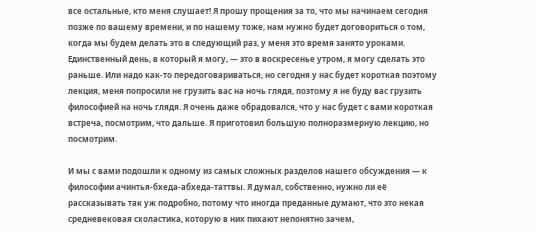все остальные, кто меня слушает! Я прошу прощения за то, что мы начинаем сегодня позже по вашему времени, и по нашему тоже, нам нужно будет договориться о том, когда мы будем делать это в следующий раз, у меня это время занято уроками. Единственный день, в который я могу, — это в воскресенье утром, я могу сделать это раньше. Или надо как-то передоговариваться, но сегодня у нас будет короткая поэтому лекция, меня попросили не грузить вас на ночь глядя, поэтому я не буду вас грузить философией на ночь глядя. Я очень даже обрадовался, что у нас будет с вами короткая встреча, посмотрим, что дальше. Я приготовил большую полноразмерную лекцию, но посмотрим.

И мы с вами подошли к одному из самых сложных разделов нашего обсуждения — к философии ачинтья-бхеда-абхеда-таттвы. Я думал, собственно, нужно ли её рассказывать так уж подробно, потому что иногда преданные думают, что это некая средневековая схоластика, которую в них пихают непонятно зачем,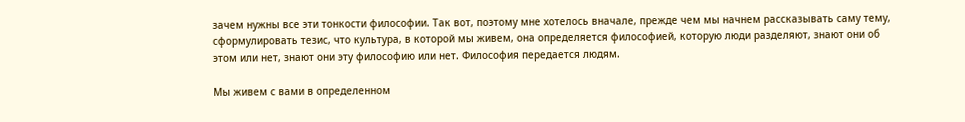зачем нужны все эти тонкости философии. Так вот, поэтому мне хотелось вначале, прежде чем мы начнем рассказывать саму тему, сформулировать тезис, что культура, в которой мы живем, она определяется философией, которую люди разделяют, знают они об этом или нет, знают они эту философию или нет. Философия передается людям.

Мы живем с вами в определенном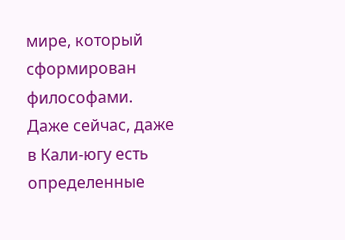мире, который сформирован философами. Даже сейчас, даже в Кали-югу есть определенные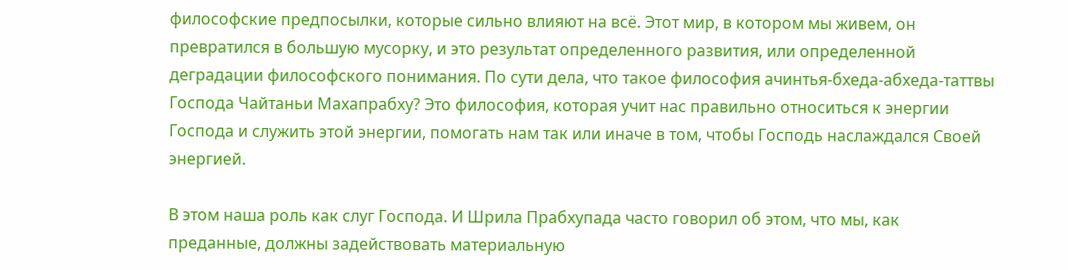философские предпосылки, которые сильно влияют на всё. Этот мир, в котором мы живем, он превратился в большую мусорку, и это результат определенного развития, или определенной деградации философского понимания. По сути дела, что такое философия ачинтья-бхеда-абхеда-таттвы Господа Чайтаньи Махапрабху? Это философия, которая учит нас правильно относиться к энергии Господа и служить этой энергии, помогать нам так или иначе в том, чтобы Господь наслаждался Своей энергией.

В этом наша роль как слуг Господа. И Шрила Прабхупада часто говорил об этом, что мы, как преданные, должны задействовать материальную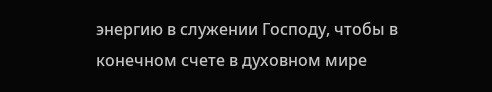энергию в служении Господу, чтобы в конечном счете в духовном мире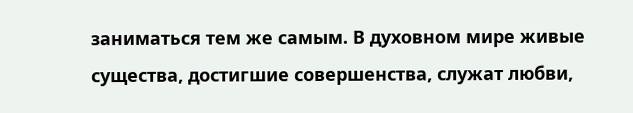заниматься тем же самым. В духовном мире живые существа, достигшие совершенства, служат любви,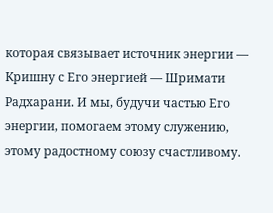которая связывает источник энергии — Кришну с Его энергией — Шримати Радхарани. И мы, будучи частью Его энергии, помогаем этому служению, этому радостному союзу счастливому.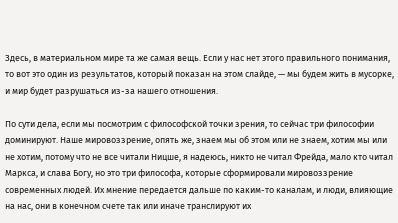Здесь, в материальном мире та же самая вещь. Если у нас нет этого правильного понимания, то вот это один из результатов, который показан на этом слайде, — мы будем жить в мусорке, и мир будет разрушаться из-за нашего отношения.

По сути дела, если мы посмотрим с философской точки зрения, то сейчас три философии доминируют. Наше мировоззрение, опять же, знаем мы об этом или не знаем, хотим мы или не хотим, потому что не все читали Ницше, я надеюсь, никто не читал Фрейда, мало кто читал Маркса, и слава Богу, но это три философа, которые сформировали мировоззрение современных людей. Их мнение передается дальше по каким-то каналам, и люди, влияющие на нас, они в конечном счете так или иначе транслируют их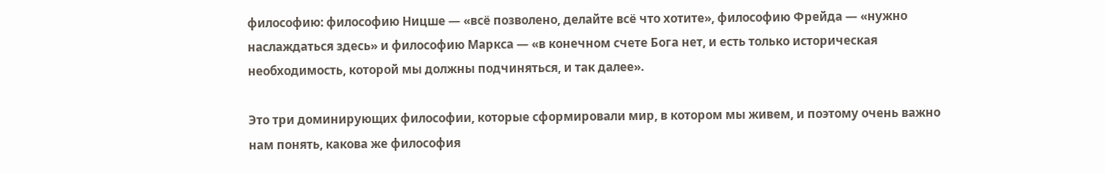философию: философию Ницше — «всё позволено, делайте всё что хотите», философию Фрейда — «нужно наслаждаться здесь» и философию Маркса — «в конечном счете Бога нет, и есть только историческая необходимость, которой мы должны подчиняться, и так далее».

Это три доминирующих философии, которые сформировали мир, в котором мы живем, и поэтому очень важно нам понять, какова же философия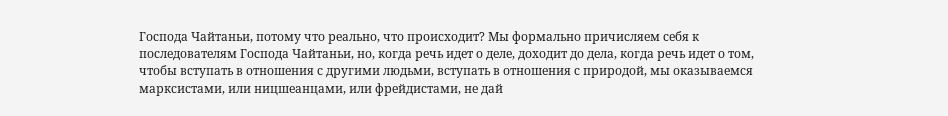Господа Чайтаньи, потому что реально, что происходит? Мы формально причисляем себя к последователям Господа Чайтаньи, но, когда речь идет о деле, доходит до дела, когда речь идет о том, чтобы вступать в отношения с другими людьми, вступать в отношения с природой, мы оказываемся марксистами, или ницшеанцами, или фрейдистами, не дай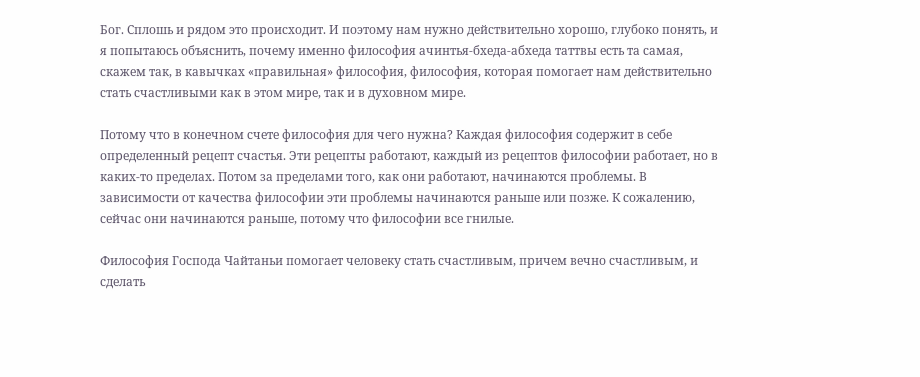Бог. Сплошь и рядом это происходит. И поэтому нам нужно действительно хорошо, глубоко понять, и я попытаюсь объяснить, почему именно философия ачинтья-бхеда-абхеда таттвы есть та самая, скажем так, в кавычках «правильная» философия, философия, которая помогает нам действительно стать счастливыми как в этом мире, так и в духовном мире.

Потому что в конечном счете философия для чего нужна? Каждая философия содержит в себе определенный рецепт счастья. Эти рецепты работают, каждый из рецептов философии работает, но в каких-то пределах. Потом за пределами того, как они работают, начинаются проблемы. В зависимости от качества философии эти проблемы начинаются раньше или позже. К сожалению, сейчас они начинаются раньше, потому что философии все гнилые.

Философия Господа Чайтаньи помогает человеку стать счастливым, причем вечно счастливым, и сделать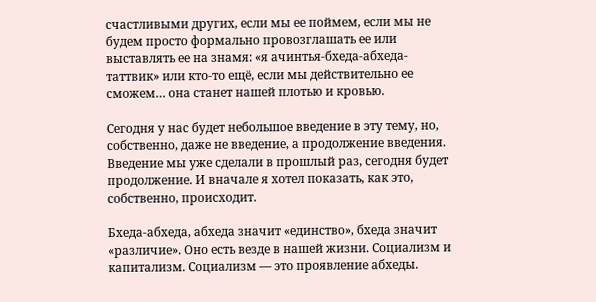счастливыми других, если мы ее поймем, если мы не будем просто формально провозглашать ее или выставлять ее на знамя: «я ачинтья-бхеда-абхеда-таттвик» или кто-то ещё, если мы действительно ее сможем… она станет нашей плотью и кровью.

Сегодня у нас будет небольшое введение в эту тему, но, собственно, даже не введение, а продолжение введения. Введение мы уже сделали в прошлый раз, сегодня будет продолжение. И вначале я хотел показать, как это, собственно, происходит.

Бхеда-абхеда, абхеда значит «единство», бхеда значит «различие». Оно есть везде в нашей жизни. Социализм и капитализм. Социализм — это проявление абхеды.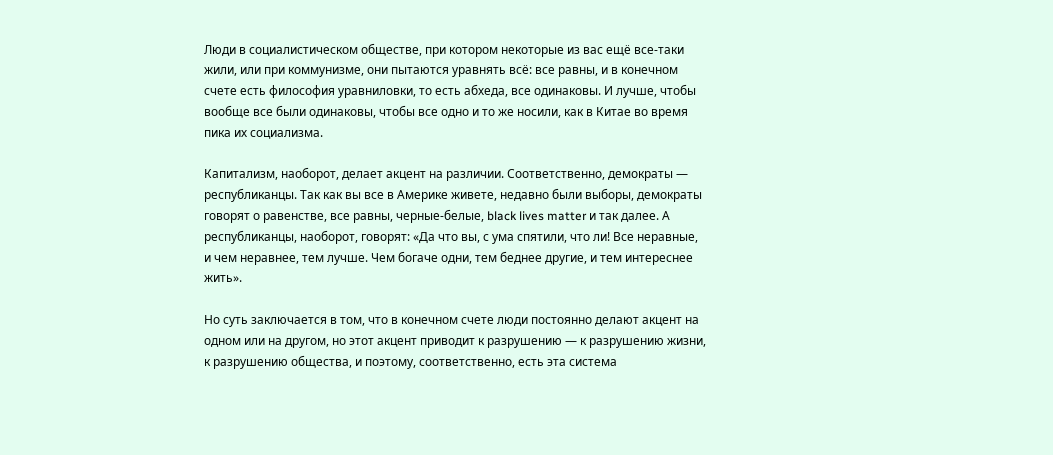Люди в социалистическом обществе, при котором некоторые из вас ещё все-таки жили, или при коммунизме, они пытаются уравнять всё: все равны, и в конечном счете есть философия уравниловки, то есть абхеда, все одинаковы. И лучше, чтобы вообще все были одинаковы, чтобы все одно и то же носили, как в Китае во время пика их социализма.

Капитализм, наоборот, делает акцент на различии. Соответственно, демократы — республиканцы. Так как вы все в Америке живете, недавно были выборы, демократы говорят о равенстве, все равны, черные-белые, black lives matter и так далее. А республиканцы, наоборот, говорят: «Да что вы, с ума спятили, что ли! Все неравные, и чем неравнее, тем лучше. Чем богаче одни, тем беднее другие, и тем интереснее жить».

Но суть заключается в том, что в конечном счете люди постоянно делают акцент на одном или на другом, но этот акцент приводит к разрушению — к разрушению жизни, к разрушению общества, и поэтому, соответственно, есть эта система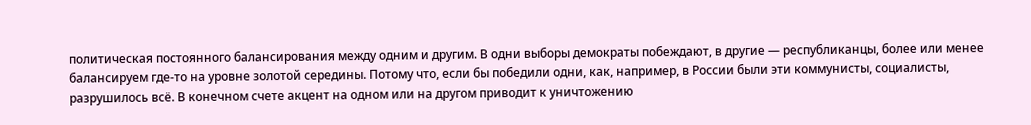политическая постоянного балансирования между одним и другим. В одни выборы демократы побеждают, в другие — республиканцы, более или менее балансируем где-то на уровне золотой середины. Потому что, если бы победили одни, как, например, в России были эти коммунисты, социалисты, разрушилось всё. В конечном счете акцент на одном или на другом приводит к уничтожению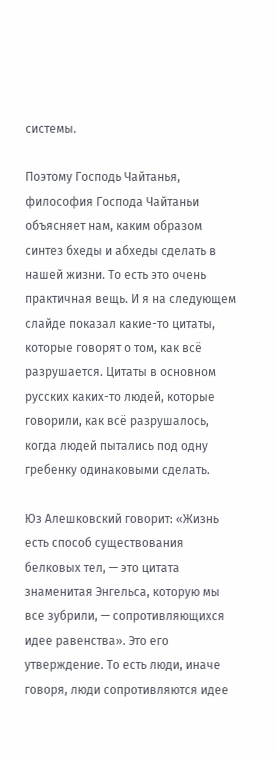системы.

Поэтому Господь Чайтанья, философия Господа Чайтаньи объясняет нам, каким образом синтез бхеды и абхеды сделать в нашей жизни. То есть это очень практичная вещь. И я на следующем слайде показал какие-то цитаты, которые говорят о том, как всё разрушается. Цитаты в основном русских каких-то людей, которые говорили, как всё разрушалось, когда людей пытались под одну гребенку одинаковыми сделать.

Юз Алешковский говорит: «Жизнь есть способ существования белковых тел, — это цитата знаменитая Энгельса, которую мы все зубрили, — сопротивляющихся идее равенства». Это его утверждение. То есть люди, иначе говоря, люди сопротивляются идее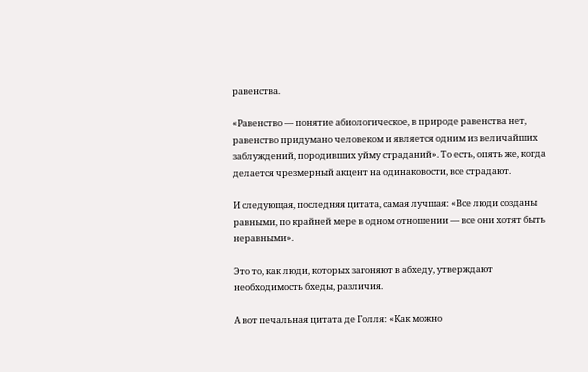равенства.

«Равенство — понятие абиологическое, в природе равенства нет, равенство придумано человеком и является одним из величайших заблуждений, породивших уйму страданий». То есть, опять же, когда делается чрезмерный акцент на одинаковости, все страдают.

И следующая, последняя цитата, самая лучшая: «Все люди созданы равными, по крайней мере в одном отношении — все они хотят быть неравными».

Это то, как люди, которых загоняют в абхеду, утверждают необходимость бхеды, различия.

А вот печальная цитата де Голля: «Как можно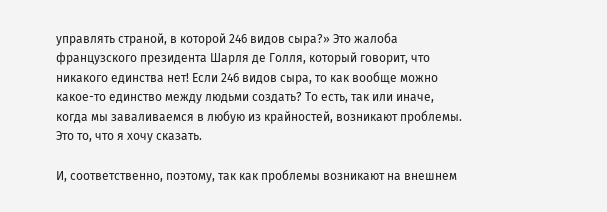управлять страной, в которой 246 видов сыра?» Это жалоба французского президента Шарля де Голля, который говорит, что никакого единства нет! Если 246 видов сыра, то как вообще можно какое-то единство между людьми создать? То есть, так или иначе, когда мы заваливаемся в любую из крайностей, возникают проблемы. Это то, что я хочу сказать.

И, соответственно, поэтому, так как проблемы возникают на внешнем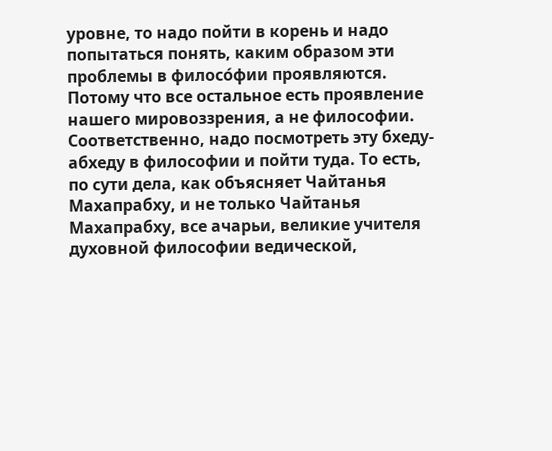уровне, то надо пойти в корень и надо попытаться понять, каким образом эти проблемы в филосо́фии проявляются. Потому что все остальное есть проявление нашего мировоззрения, а не философии. Соответственно, надо посмотреть эту бхеду-абхеду в философии и пойти туда. То есть, по сути дела, как объясняет Чайтанья Махапрабху, и не только Чайтанья Махапрабху, все ачарьи, великие учителя духовной философии ведической,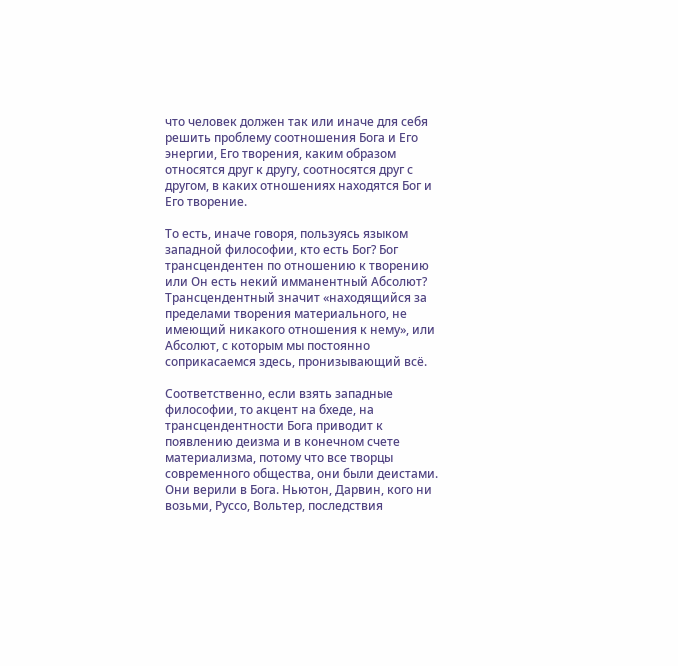что человек должен так или иначе для себя решить проблему соотношения Бога и Его энергии, Его творения, каким образом относятся друг к другу, соотносятся друг с другом, в каких отношениях находятся Бог и Его творение.

То есть, иначе говоря, пользуясь языком западной философии, кто есть Бог? Бог трансцендентен по отношению к творению или Он есть некий имманентный Абсолют? Трансцендентный значит «находящийся за пределами творения материального, не имеющий никакого отношения к нему», или Абсолют, с которым мы постоянно соприкасаемся здесь, пронизывающий всё.

Соответственно, если взять западные философии, то акцент на бхеде, на трансцендентности Бога приводит к появлению деизма и в конечном счете материализма, потому что все творцы современного общества, они были деистами. Они верили в Бога. Ньютон, Дарвин, кого ни возьми, Руссо, Вольтер, последствия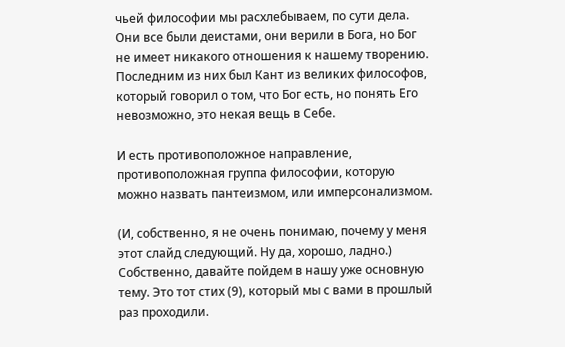чьей философии мы расхлебываем, по сути дела. Они все были деистами, они верили в Бога, но Бог не имеет никакого отношения к нашему творению. Последним из них был Кант из великих философов, который говорил о том, что Бог есть, но понять Его невозможно, это некая вещь в Себе.

И есть противоположное направление, противоположная группа философии, которую можно назвать пантеизмом, или имперсонализмом.

(И, собственно, я не очень понимаю, почему у меня этот слайд следующий. Ну да, хорошо, ладно.) Собственно, давайте пойдем в нашу уже основную тему. Это тот стих (9), который мы с вами в прошлый раз проходили.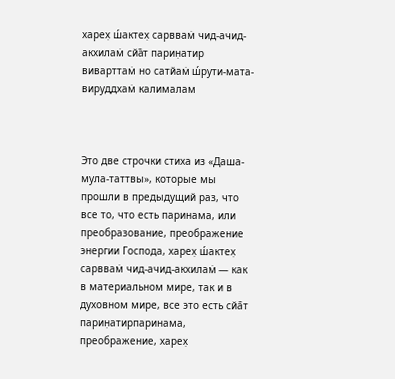харех̣ ш́актех̣ сарввам̇ чид-ачид-акхилам̇ сйа̄т парин̣атир
виварттам̇ но сатйам̇ ш́рути-мата-вируддхам̇ калималам



Это две строчки стиха из «Даша-мула-таттвы», которые мы прошли в предыдущий раз, что все то, что есть паринама, или преобразование, преображение энергии Господа, харех̣ ш́актех̣ сарввам̇ чид-ачид-акхилам̇ — как в материальном мире, так и в духовном мире, все это есть сйа̄т парин̣атирпаринама, преображение, харех̣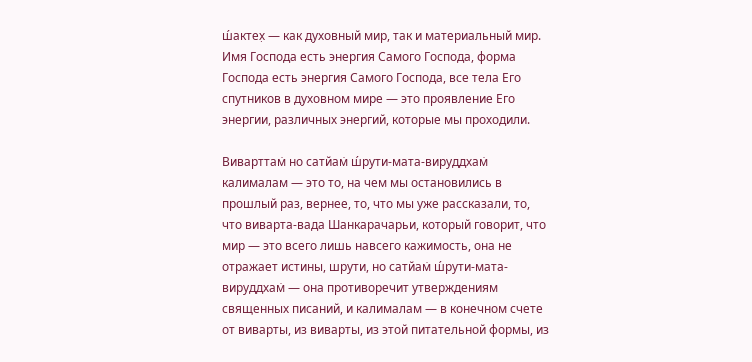ш́актех̣ — как духовный мир, так и материальный мир. Имя Господа есть энергия Самого Господа, форма Господа есть энергия Самого Господа, все тела Его спутников в духовном мире — это проявление Его энергии, различных энергий, которые мы проходили.

Виварттам̇ но сатйам̇ ш́рути-мата-вируддхам̇ калималам — это то, на чем мы остановились в прошлый раз, вернее, то, что мы уже рассказали, то, что виварта-вада Шанкарачарьи, который говорит, что мир — это всего лишь навсего кажимость, она не отражает истины, шрути, но сатйам̇ ш́рути-мата-вируддхам̇ — она противоречит утверждениям священных писаний, и калималам — в конечном счете от виварты, из виварты, из этой питательной формы, из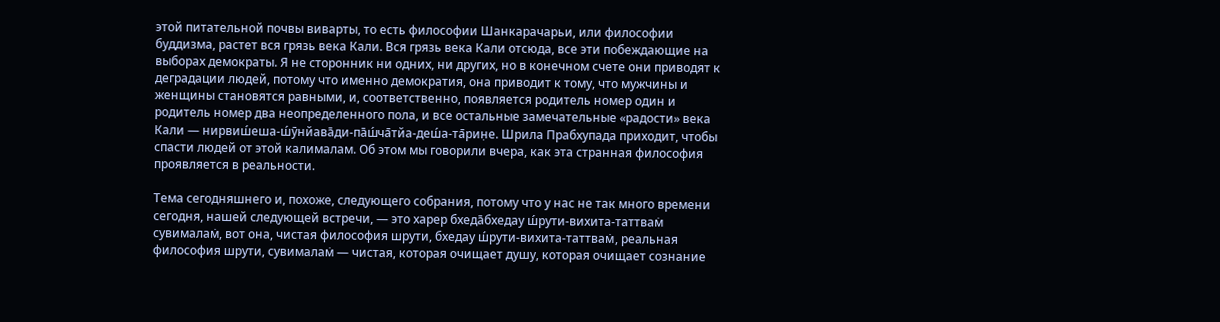этой питательной почвы виварты, то есть философии Шанкарачарьи, или философии буддизма, растет вся грязь века Кали. Вся грязь века Кали отсюда, все эти побеждающие на выборах демократы. Я не сторонник ни одних, ни других, но в конечном счете они приводят к деградации людей, потому что именно демократия, она приводит к тому, что мужчины и женщины становятся равными, и, соответственно, появляется родитель номер один и родитель номер два неопределенного пола, и все остальные замечательные «радости» века Кали — нирвиш́еша-ш́ӯнйава̄ди-па̄ш́ча̄тйа-деш́а-та̄рин̣е. Шрила Прабхупада приходит, чтобы спасти людей от этой калималам. Об этом мы говорили вчера, как эта странная философия проявляется в реальности.

Тема сегодняшнего и, похоже, следующего собрания, потому что у нас не так много времени сегодня, нашей следующей встречи, — это харер бхеда̄бхедау ш́рути-вихита-таттвам̇ сувималам̇, вот она, чистая философия шрути, бхедау ш́рути-вихита-таттвам̇, реальная философия шрути, сувималам̇ — чистая, которая очищает душу, которая очищает сознание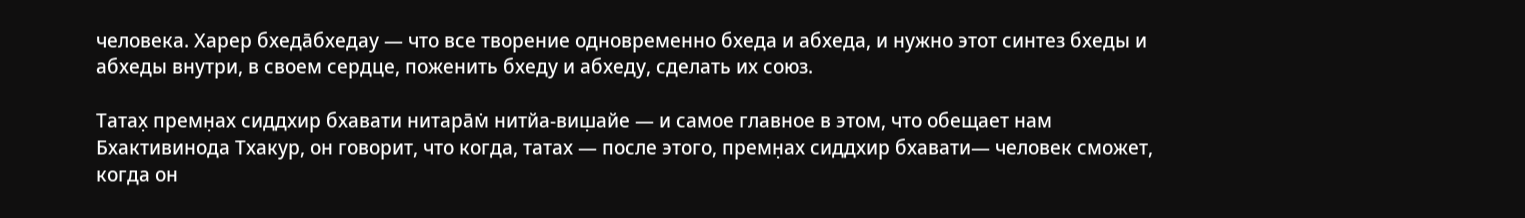человека. Харер бхеда̄бхедау — что все творение одновременно бхеда и абхеда, и нужно этот синтез бхеды и абхеды внутри, в своем сердце, поженить бхеду и абхеду, сделать их союз.

Татах̣ премн̣ах сиддхир бхавати нитара̄м̇ нитйа-виш̣айе — и самое главное в этом, что обещает нам Бхактивинода Тхакур, он говорит, что когда, татах — после этого, премн̣ах сиддхир бхавати— человек сможет, когда он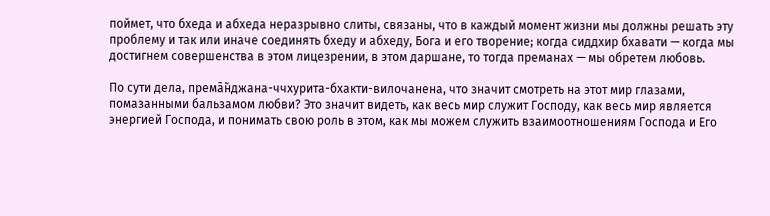поймет, что бхеда и абхеда неразрывно слиты, связаны, что в каждый момент жизни мы должны решать эту проблему и так или иначе соединять бхеду и абхеду, Бога и его творение; когда сиддхир бхавати — когда мы достигнем совершенства в этом лицезрении, в этом даршане, то тогда преманах — мы обретем любовь.

По сути дела, према̄н̃джана-ччхурита-бхакти-вилочанена, что значит смотреть на этот мир глазами, помазанными бальзамом любви? Это значит видеть, как весь мир служит Господу, как весь мир является энергией Господа, и понимать свою роль в этом, как мы можем служить взаимоотношениям Господа и Его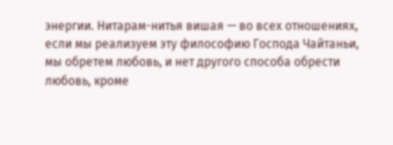энергии. Нитарам-нитья вишая — во всех отношениях, если мы реализуем эту философию Господа Чайтаньи, мы обретем любовь, и нет другого способа обрести любовь, кроме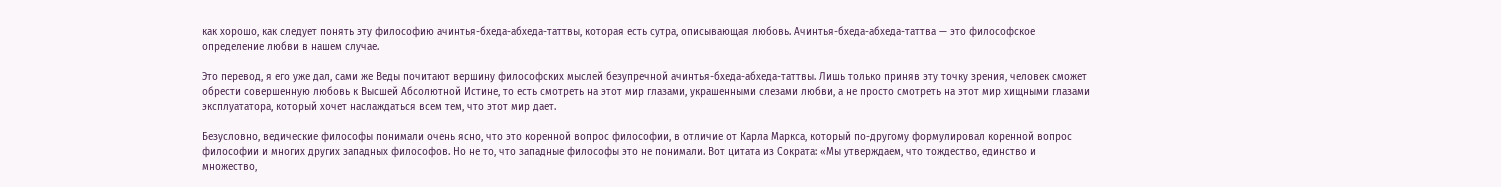как хорошо, как следует понять эту философию ачинтья-бхеда-абхеда-таттвы, которая есть сутра, описывающая любовь. Ачинтья-бхеда-абхеда-таттва — это философское определение любви в нашем случае.

Это перевод, я его уже дал, сами же Веды почитают вершину философских мыслей безупречной ачинтья-бхеда-абхеда-таттвы. Лишь только приняв эту точку зрения, человек сможет обрести совершенную любовь к Высшей Абсолютной Истине, то есть смотреть на этот мир глазами, украшенными слезами любви, а не просто смотреть на этот мир хищными глазами эксплуататора, который хочет наслаждаться всем тем, что этот мир дает.

Безусловно, ведические философы понимали очень ясно, что это коренной вопрос философии, в отличие от Карла Маркса, который по-другому формулировал коренной вопрос философии и многих других западных философов. Но не то, что западные философы это не понимали. Вот цитата из Сократа: «Мы утверждаем, что тождество, единство и множество,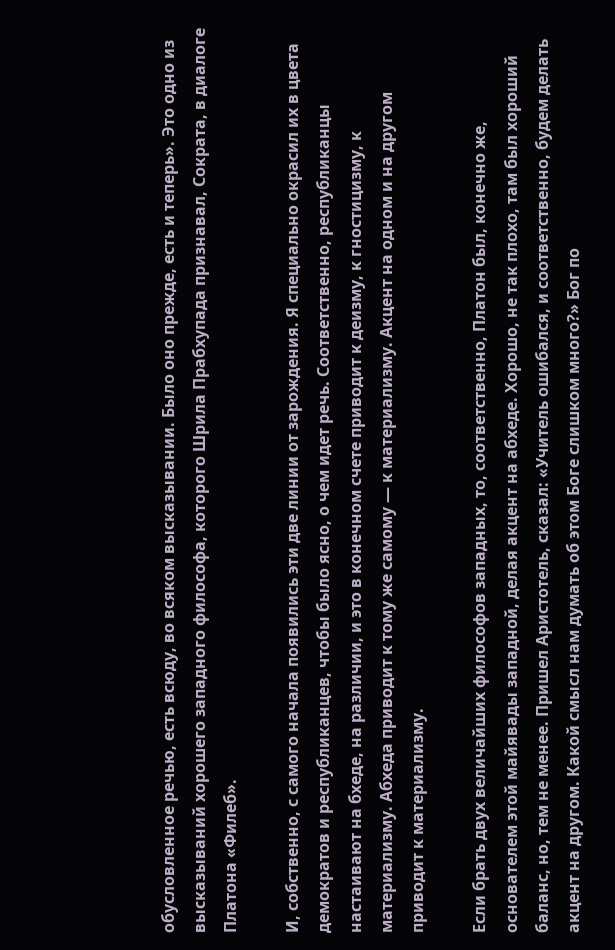обусловленное речью, есть всюду, во всяком высказывании. Было оно прежде, есть и теперь». Это одно из высказываний хорошего западного философа, которого Шрила Прабхупада признавал, Сократа, в диалоге Платона «Филеб».

И, собственно, с самого начала появились эти две линии от зарождения. Я специально окрасил их в цвета демократов и республиканцев, чтобы было ясно, о чем идет речь. Соответственно, республиканцы настаивают на бхеде, на различии, и это в конечном счете приводит к деизму, к гностицизму, к материализму. Абхеда приводит к тому же самому — к материализму. Акцент на одном и на другом приводит к материализму.

Если брать двух величайших философов западных, то, соответственно, Платон был, конечно же, основателем этой майявады западной, делая акцент на абхеде. Хорошо, не так плохо, там был хороший баланс, но, тем не менее. Пришел Аристотель, сказал: «Учитель ошибался, и соответственно, будем делать акцент на другом. Какой смысл нам думать об этом Боге слишком много?» Бог по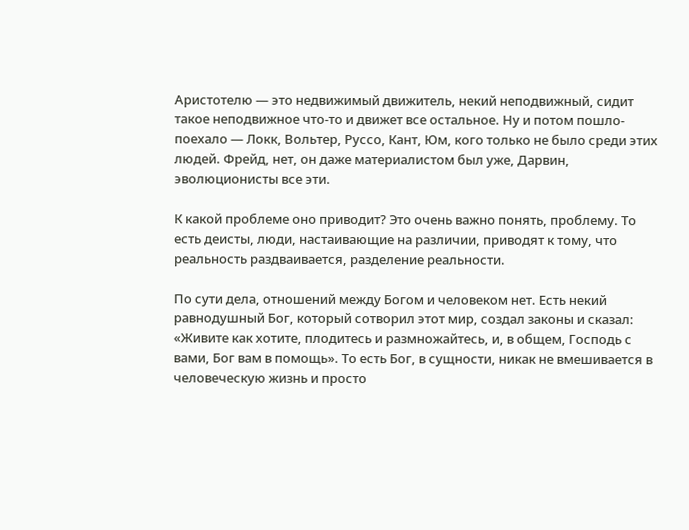Аристотелю — это недвижимый движитель, некий неподвижный, сидит такое неподвижное что-то и движет все остальное. Ну и потом пошло-поехало — Локк, Вольтер, Руссо, Кант, Юм, кого только не было среди этих людей. Фрейд, нет, он даже материалистом был уже, Дарвин, эволюционисты все эти.

К какой проблеме оно приводит? Это очень важно понять, проблему. То есть деисты, люди, настаивающие на различии, приводят к тому, что реальность раздваивается, разделение реальности.

По сути дела, отношений между Богом и человеком нет. Есть некий равнодушный Бог, который сотворил этот мир, создал законы и сказал: «Живите как хотите, плодитесь и размножайтесь, и, в общем, Господь с вами, Бог вам в помощь». То есть Бог, в сущности, никак не вмешивается в человеческую жизнь и просто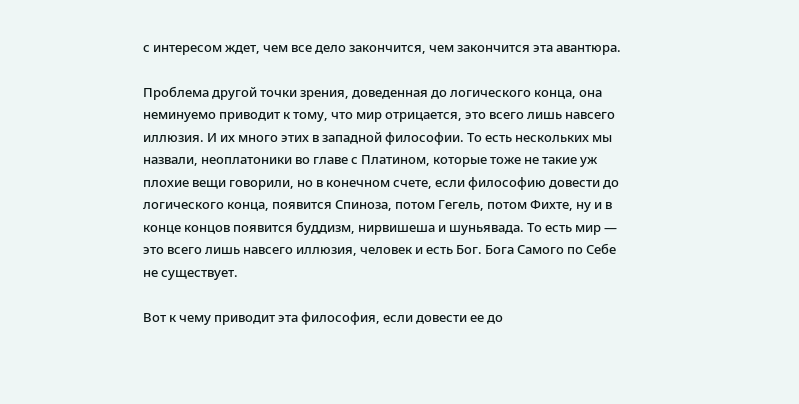с интересом ждет, чем все дело закончится, чем закончится эта авантюра.

Проблема другой точки зрения, доведенная до логического конца, она неминуемо приводит к тому, что мир отрицается, это всего лишь навсего иллюзия. И их много этих в западной философии. То есть нескольких мы назвали, неоплатоники во главе с Платином, которые тоже не такие уж плохие вещи говорили, но в конечном счете, если философию довести до логического конца, появится Спиноза, потом Гегель, потом Фихте, ну и в конце концов появится буддизм, нирвишеша и шуньявада. То есть мир — это всего лишь навсего иллюзия, человек и есть Бог. Бога Самого по Себе не существует.

Вот к чему приводит эта философия, если довести ее до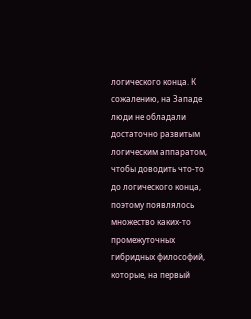логического конца. К сожалению, на Западе люди не обладали достаточно развитым логическим аппаратом, чтобы доводить что-то до логического конца, поэтому появлялось множество каких-то промежуточных гибридных философий, которые, на первый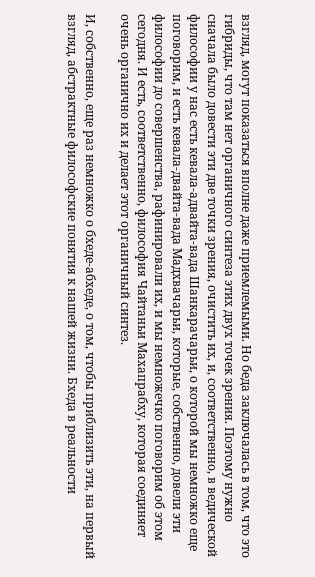взгляд, могут показаться вполне даже приемлемыми. Но беда заключалась в том, что это гибриды, что там нет органичного синтеза этих двух точек зрения. Поэтому нужно сначала было довести эти две точки зрения, очистить их, и, соответственно, в ведической философии у нас есть кевала-адвайта-вада Шанкарачарьи, о которой мы немножко еще поговорим, и есть кевала-двайта-вада Мадхвачарьи, которые, собственно, довели эти философии до совершенства, рафинировали их, и мы немножечко поговорим об этом сегодня. И есть, соответственно, философия Чайтаньи Махапрабху, которая соединяет очень органично их и делает этот органичный синтез.

И, собственно, еще раз немножко о бхеде-абхеде, о том, чтобы приблизить эти, на первый взгляд, абстрактные философские понятия к нашей жизни. Бхеда в реальности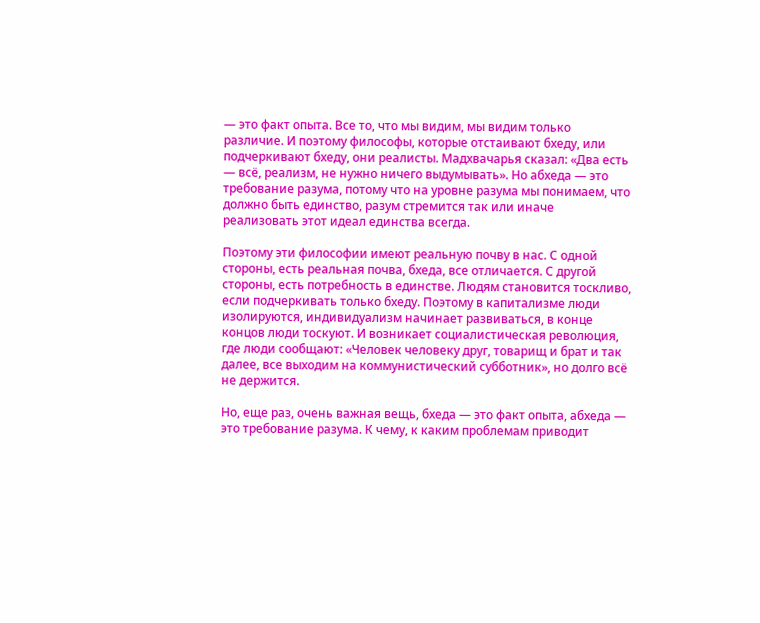— это факт опыта. Все то, что мы видим, мы видим только различие. И поэтому философы, которые отстаивают бхеду, или подчеркивают бхеду, они реалисты. Мадхвачарья сказал: «Два есть — всё, реализм, не нужно ничего выдумывать». Но абхеда — это требование разума, потому что на уровне разума мы понимаем, что должно быть единство, разум стремится так или иначе реализовать этот идеал единства всегда.

Поэтому эти философии имеют реальную почву в нас. С одной стороны, есть реальная почва, бхеда, все отличается. С другой стороны, есть потребность в единстве. Людям становится тоскливо, если подчеркивать только бхеду. Поэтому в капитализме люди изолируются, индивидуализм начинает развиваться, в конце концов люди тоскуют. И возникает социалистическая революция, где люди сообщают: «Человек человеку друг, товарищ и брат и так далее, все выходим на коммунистический субботник», но долго всё не держится.

Но, еще раз, очень важная вещь, бхеда — это факт опыта, абхеда — это требование разума. К чему, к каким проблемам приводит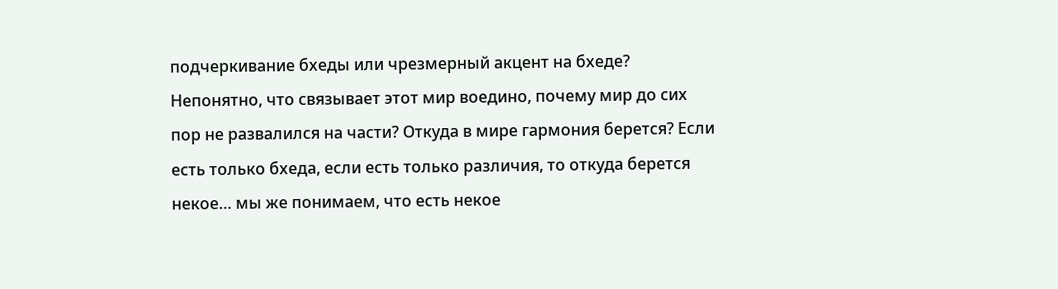подчеркивание бхеды или чрезмерный акцент на бхеде? Непонятно, что связывает этот мир воедино, почему мир до сих пор не развалился на части? Откуда в мире гармония берется? Если есть только бхеда, если есть только различия, то откуда берется некое… мы же понимаем, что есть некое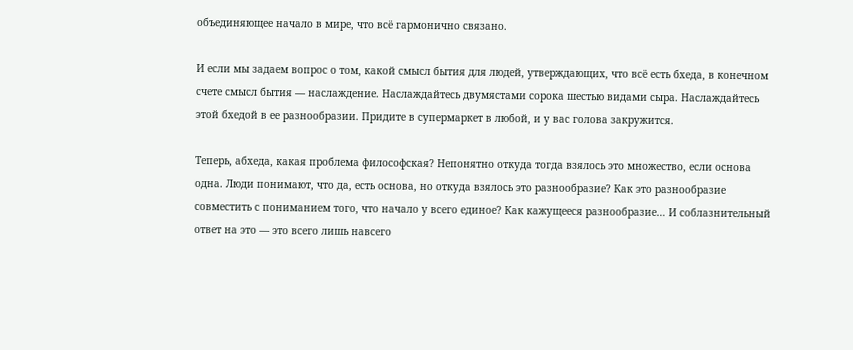объединяющее начало в мире, что всё гармонично связано.

И если мы задаем вопрос о том, какой смысл бытия для людей, утверждающих, что всё есть бхеда, в конечном счете смысл бытия — наслаждение. Наслаждайтесь двумястами сорока шестью видами сыра. Наслаждайтесь этой бхедой в ее разнообразии. Придите в супермаркет в любой, и у вас голова закружится.

Теперь, абхеда, какая проблема философская? Непонятно откуда тогда взялось это множество, если основа одна. Люди понимают, что да, есть основа, но откуда взялось это разнообразие? Как это разнообразие совместить с пониманием того, что начало у всего единое? Как кажущееся разнообразие… И соблазнительный ответ на это — это всего лишь навсего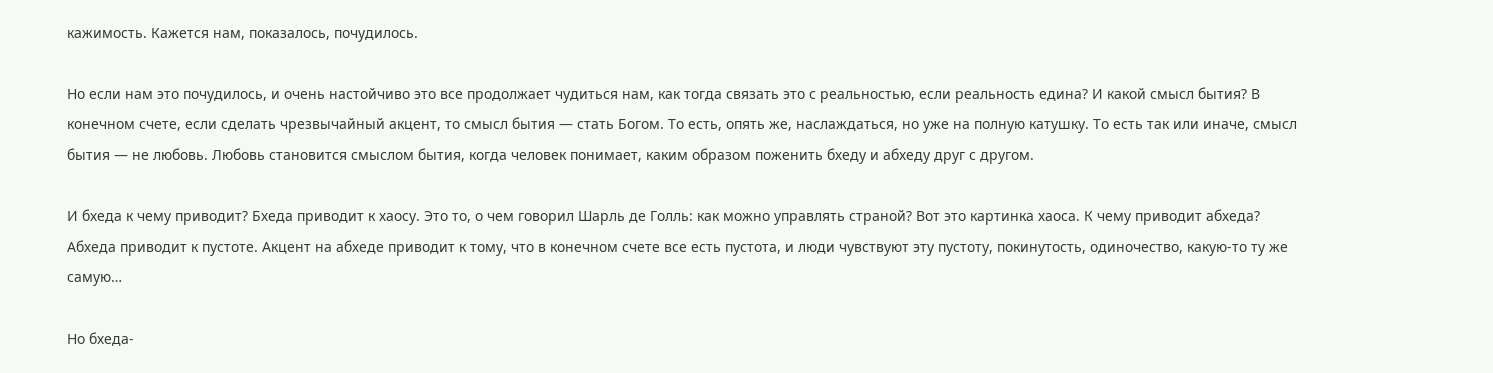кажимость. Кажется нам, показалось, почудилось.

Но если нам это почудилось, и очень настойчиво это все продолжает чудиться нам, как тогда связать это с реальностью, если реальность едина? И какой смысл бытия? В конечном счете, если сделать чрезвычайный акцент, то смысл бытия — стать Богом. То есть, опять же, наслаждаться, но уже на полную катушку. То есть так или иначе, смысл бытия — не любовь. Любовь становится смыслом бытия, когда человек понимает, каким образом поженить бхеду и абхеду друг с другом.

И бхеда к чему приводит? Бхеда приводит к хаосу. Это то, о чем говорил Шарль де Голль: как можно управлять страной? Вот это картинка хаоса. К чему приводит абхеда? Абхеда приводит к пустоте. Акцент на абхеде приводит к тому, что в конечном счете все есть пустота, и люди чувствуют эту пустоту, покинутость, одиночество, какую-то ту же самую…

Но бхеда-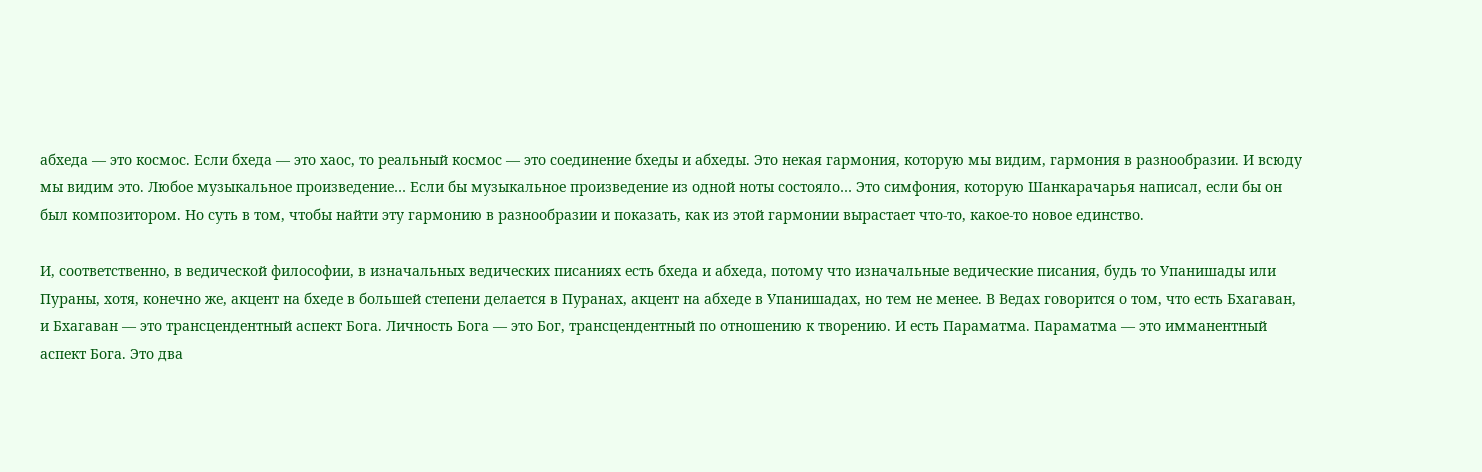абхеда — это космос. Если бхеда — это хаос, то реальный космос — это соединение бхеды и абхеды. Это некая гармония, которую мы видим, гармония в разнообразии. И всюду мы видим это. Любое музыкальное произведение… Если бы музыкальное произведение из одной ноты состояло… Это симфония, которую Шанкарачарья написал, если бы он был композитором. Но суть в том, чтобы найти эту гармонию в разнообразии и показать, как из этой гармонии вырастает что-то, какое-то новое единство.

И, соответственно, в ведической философии, в изначальных ведических писаниях есть бхеда и абхеда, потому что изначальные ведические писания, будь то Упанишады или Пураны, хотя, конечно же, акцент на бхеде в большей степени делается в Пуранах, акцент на абхеде в Упанишадах, но тем не менее. В Ведах говорится о том, что есть Бхагаван, и Бхагаван — это трансцендентный аспект Бога. Личность Бога — это Бог, трансцендентный по отношению к творению. И есть Параматма. Параматма — это имманентный аспект Бога. Это два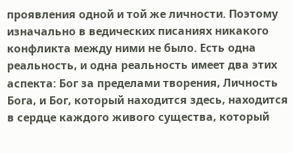проявления одной и той же личности. Поэтому изначально в ведических писаниях никакого конфликта между ними не было. Есть одна реальность, и одна реальность имеет два этих аспекта: Бог за пределами творения, Личность Бога, и Бог, который находится здесь, находится в сердце каждого живого существа, который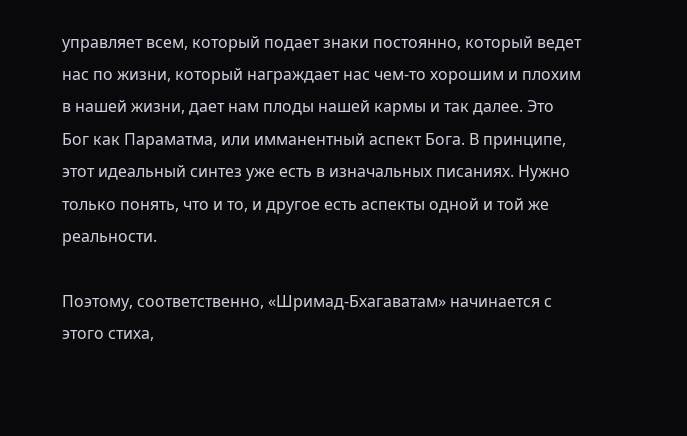управляет всем, который подает знаки постоянно, который ведет нас по жизни, который награждает нас чем-то хорошим и плохим в нашей жизни, дает нам плоды нашей кармы и так далее. Это Бог как Параматма, или имманентный аспект Бога. В принципе, этот идеальный синтез уже есть в изначальных писаниях. Нужно только понять, что и то, и другое есть аспекты одной и той же реальности.

Поэтому, соответственно, «Шримад-Бхагаватам» начинается с этого стиха,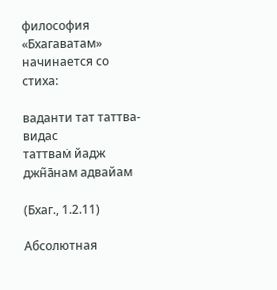философия «Бхагаватам» начинается со стиха:

ваданти тат таттва-видас
таттвам̇ йадж джн̃а̄нам адвайам

(Бхаг., 1.2.11)

Абсолютная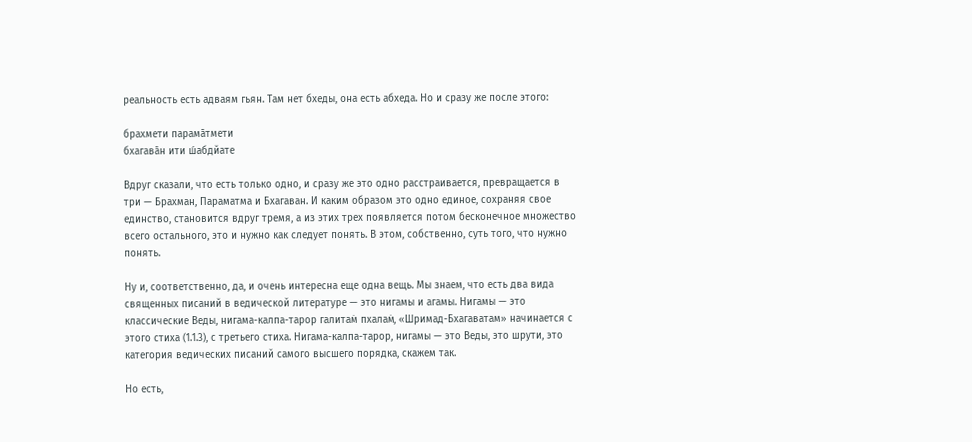реальность есть адваям гьян. Там нет бхеды, она есть абхеда. Но и сразу же после этого:

брахмети парама̄тмети
бхагава̄н ити ш́абдйате

Вдруг сказали, что есть только одно, и сразу же это одно расстраивается, превращается в три — Брахман, Параматма и Бхагаван. И каким образом это одно единое, сохраняя свое единство, становится вдруг тремя, а из этих трех появляется потом бесконечное множество всего остального, это и нужно как следует понять. В этом, собственно, суть того, что нужно понять.

Ну и, соответственно, да, и очень интересна еще одна вещь. Мы знаем, что есть два вида священных писаний в ведической литературе — это нигамы и агамы. Нигамы — это классические Веды, нигама-калпа-тарор галитам̇ пхалам̇, «Шримад-Бхагаватам» начинается с этого стиха (1.1.3), с третьего стиха. Нигама-калпа-тарор, нигамы — это Веды, это шрути, это категория ведических писаний самого высшего порядка, скажем так.

Но есть,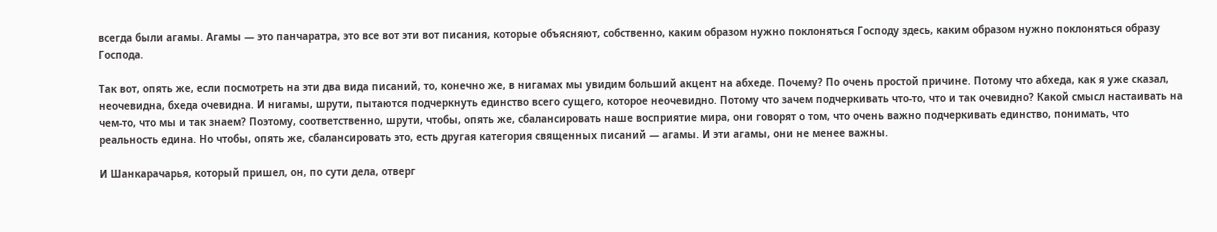всегда были агамы. Агамы — это панчаратра, это все вот эти вот писания, которые объясняют, собственно, каким образом нужно поклоняться Господу здесь, каким образом нужно поклоняться образу Господа.

Так вот, опять же, если посмотреть на эти два вида писаний, то, конечно же, в нигамах мы увидим больший акцент на абхеде. Почему? По очень простой причине. Потому что абхеда, как я уже сказал, неочевидна, бхеда очевидна. И нигамы, шрути, пытаются подчеркнуть единство всего сущего, которое неочевидно. Потому что зачем подчеркивать что-то, что и так очевидно? Какой смысл настаивать на чем-то, что мы и так знаем? Поэтому, соответственно, шрути, чтобы, опять же, сбалансировать наше восприятие мира, они говорят о том, что очень важно подчеркивать единство, понимать, что реальность едина. Но чтобы, опять же, сбалансировать это, есть другая категория священных писаний — агамы. И эти агамы, они не менее важны.

И Шанкарачарья, который пришел, он, по сути дела, отверг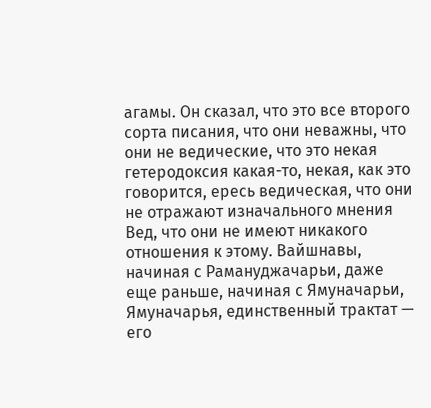агамы. Он сказал, что это все второго сорта писания, что они неважны, что они не ведические, что это некая гетеродоксия какая-то, некая, как это говорится, ересь ведическая, что они не отражают изначального мнения Вед, что они не имеют никакого отношения к этому. Вайшнавы, начиная с Рамануджачарьи, даже еще раньше, начиная с Ямуначарьи, Ямуначарья, единственный трактат — его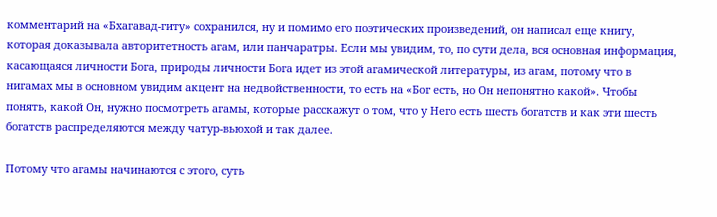комментарий на «Бхагавад-гиту» сохранился, ну и помимо его поэтических произведений, он написал еще книгу, которая доказывала авторитетность агам, или панчаратры. Если мы увидим, то, по сути дела, вся основная информация, касающаяся личности Бога, природы личности Бога идет из этой агамической литературы, из агам, потому что в нигамах мы в основном увидим акцент на недвойственности, то есть на «Бог есть, но Он непонятно какой». Чтобы понять, какой Он, нужно посмотреть агамы, которые расскажут о том, что у Него есть шесть богатств и как эти шесть богатств распределяются между чатур-вьюхой и так далее.

Потому что агамы начинаются с этого, суть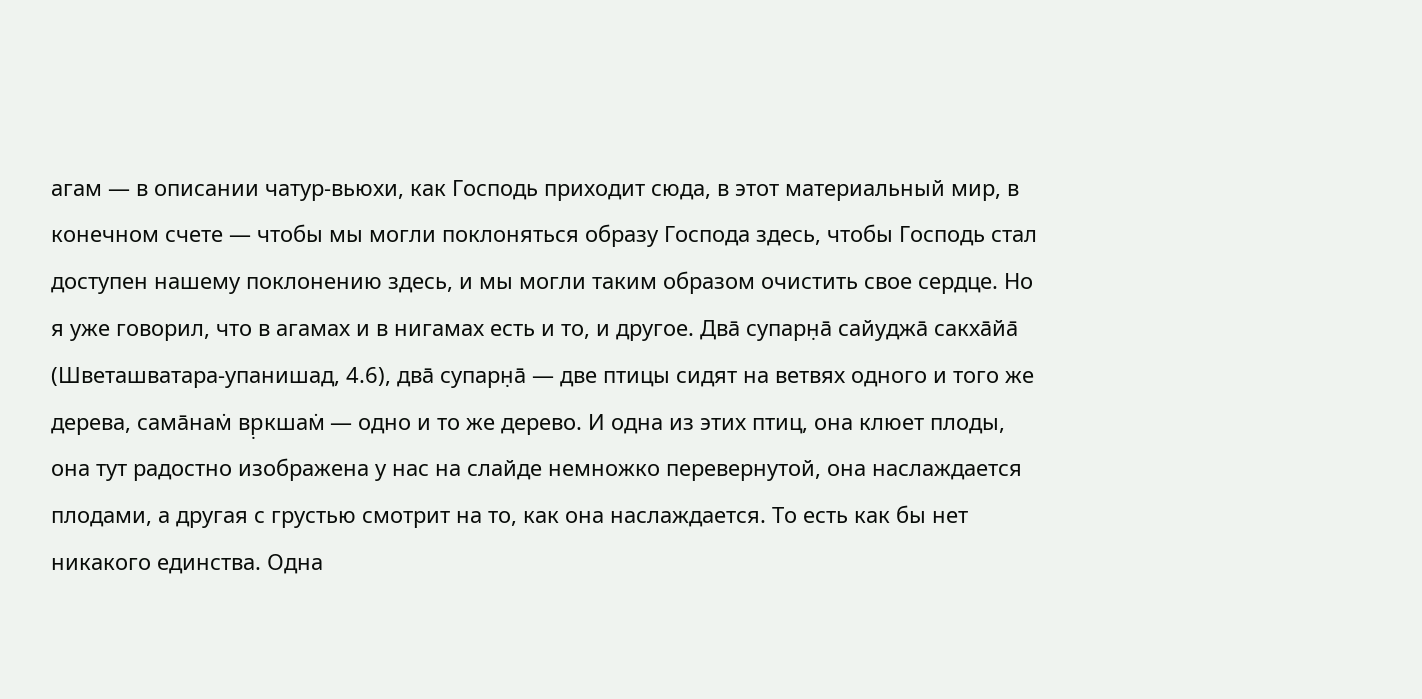агам — в описании чатур-вьюхи, как Господь приходит сюда, в этот материальный мир, в конечном счете — чтобы мы могли поклоняться образу Господа здесь, чтобы Господь стал доступен нашему поклонению здесь, и мы могли таким образом очистить свое сердце. Но я уже говорил, что в агамах и в нигамах есть и то, и другое. Два̄ супарн̣а̄ сайуджа̄ сакха̄йа̄ (Шветашватара-упанишад, 4.6), два̄ супарн̣а̄ — две птицы сидят на ветвях одного и того же дерева, сама̄нам̇ вр̣кшам̇ — одно и то же дерево. И одна из этих птиц, она клюет плоды, она тут радостно изображена у нас на слайде немножко перевернутой, она наслаждается плодами, а другая с грустью смотрит на то, как она наслаждается. То есть как бы нет никакого единства. Одна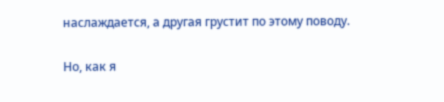наслаждается, а другая грустит по этому поводу.

Но, как я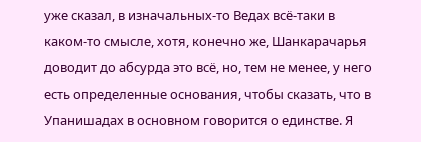уже сказал, в изначальных-то Ведах всё-таки в каком-то смысле, хотя, конечно же, Шанкарачарья доводит до абсурда это всё, но, тем не менее, у него есть определенные основания, чтобы сказать, что в Упанишадах в основном говорится о единстве. Я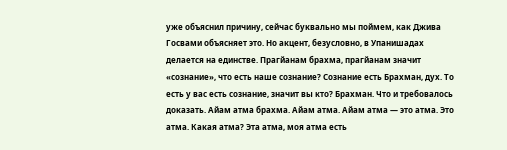уже объяснил причину, сейчас буквально мы поймем, как Джива Госвами объясняет это. Но акцент, безусловно, в Упанишадах делается на единстве. Прагйанам брахма, прагйанам значит «сознание», что есть наше сознание? Сознание есть Брахман, дух. То есть у вас есть сознание, значит вы кто? Брахман. Что и требовалось доказать. Айам атма брахма. Айам атма. Айам атма — это атма. Это атма. Какая атма? Эта атма, моя атма есть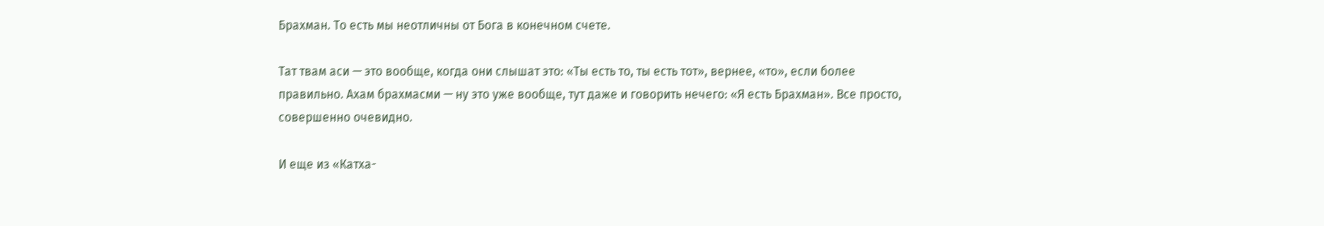Брахман. То есть мы неотличны от Бога в конечном счете.

Тат твам аси — это вообще, когда они слышат это: «Ты есть то, ты есть тот», вернее, «то», если более правильно. Ахам брахмасми — ну это уже вообще, тут даже и говорить нечего: «Я есть Брахман». Все просто, совершенно очевидно.

И еще из «Катха-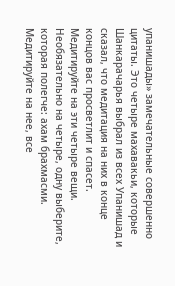упанишады» замечательные совершенно цитаты. Это четыре махавакьи, которые Шанкарачарья выбрал из всех Упанишад и сказал, что медитация на них в конце концов вас просветлит и спасет. Медитируйте на эти четыре вещи. Необязательно на четыре, одну выберите, которая полегче: ахам брахмасми. Медитируйте на нее, все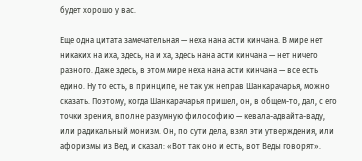будет хорошо у вас.

Еще одна цитата замечательная — неха нана асти кинчана. В мире нет никаких на иха, здесь, на и ха, здесь нана асти кинчана — нет ничего разного. Даже здесь, в этом мире неха нана асти кинчана — все есть едино. Ну то есть, в принципе, не так уж неправ Шанкарачарья, можно сказать. Поэтому, когда Шанкарачарья пришел, он, в общем-то, дал, с его точки зрения, вполне разумную философию — кевала-адвайта-ваду, или радикальный монизм. Он, по сути дела, взял эти утверждения, или афоризмы из Вед, и сказал: «Вот так оно и есть, вот Веды говорят».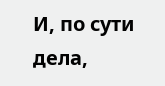И, по сути дела,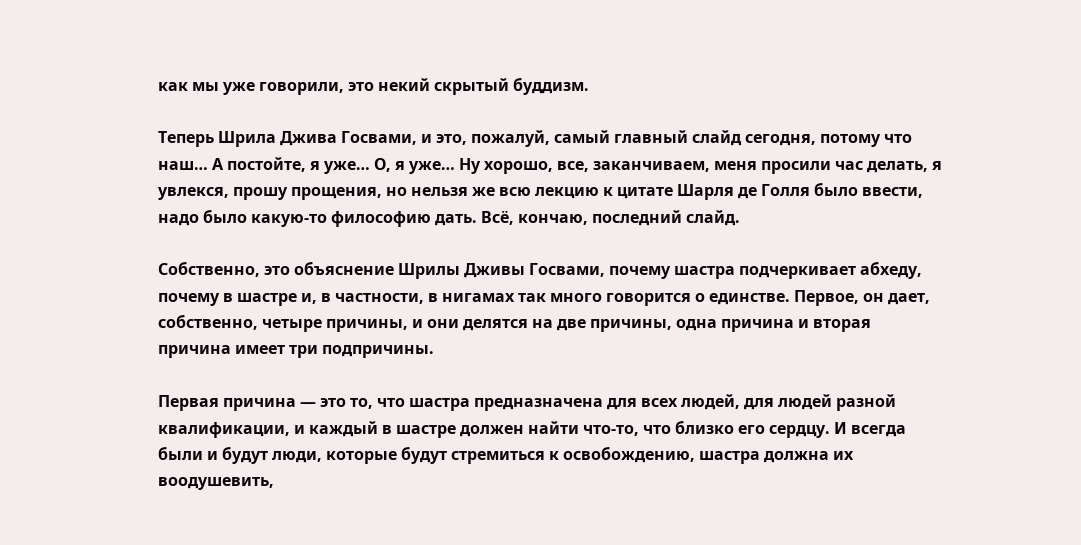как мы уже говорили, это некий скрытый буддизм.

Теперь Шрила Джива Госвами, и это, пожалуй, самый главный слайд сегодня, потому что наш… А постойте, я уже… О, я уже… Ну хорошо, все, заканчиваем, меня просили час делать, я увлекся, прошу прощения, но нельзя же всю лекцию к цитате Шарля де Голля было ввести, надо было какую-то философию дать. Всё, кончаю, последний слайд.

Собственно, это объяснение Шрилы Дживы Госвами, почему шастра подчеркивает абхеду, почему в шастре и, в частности, в нигамах так много говорится о единстве. Первое, он дает, собственно, четыре причины, и они делятся на две причины, одна причина и вторая причина имеет три подпричины.

Первая причина — это то, что шастра предназначена для всех людей, для людей разной квалификации, и каждый в шастре должен найти что-то, что близко его сердцу. И всегда были и будут люди, которые будут стремиться к освобождению, шастра должна их воодушевить,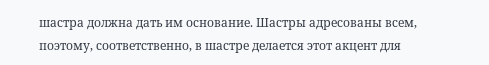шастра должна дать им основание. Шастры адресованы всем, поэтому, соответственно, в шастре делается этот акцент для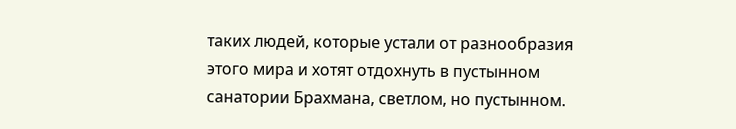таких людей, которые устали от разнообразия этого мира и хотят отдохнуть в пустынном санатории Брахмана, светлом, но пустынном.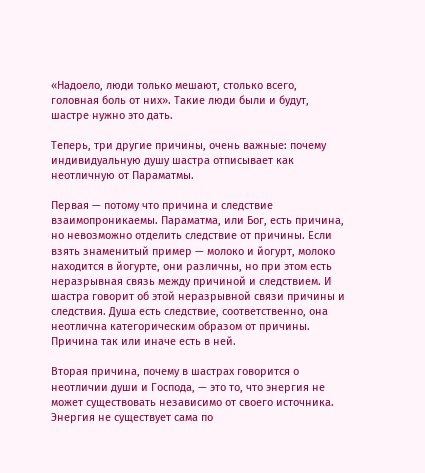«Надоело, люди только мешают, столько всего, головная боль от них». Такие люди были и будут, шастре нужно это дать.

Теперь, три другие причины, очень важные: почему индивидуальную душу шастра отписывает как неотличную от Параматмы.

Первая — потому что причина и следствие взаимопроникаемы. Параматма, или Бог, есть причина, но невозможно отделить следствие от причины. Если взять знаменитый пример — молоко и йогурт, молоко находится в йогурте, они различны, но при этом есть неразрывная связь между причиной и следствием. И шастра говорит об этой неразрывной связи причины и следствия. Душа есть следствие, соответственно, она неотлична категорическим образом от причины. Причина так или иначе есть в ней.

Вторая причина, почему в шастрах говорится о неотличии души и Господа, — это то, что энергия не может существовать независимо от своего источника. Энергия не существует сама по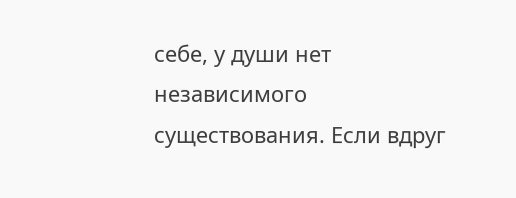себе, у души нет независимого существования. Если вдруг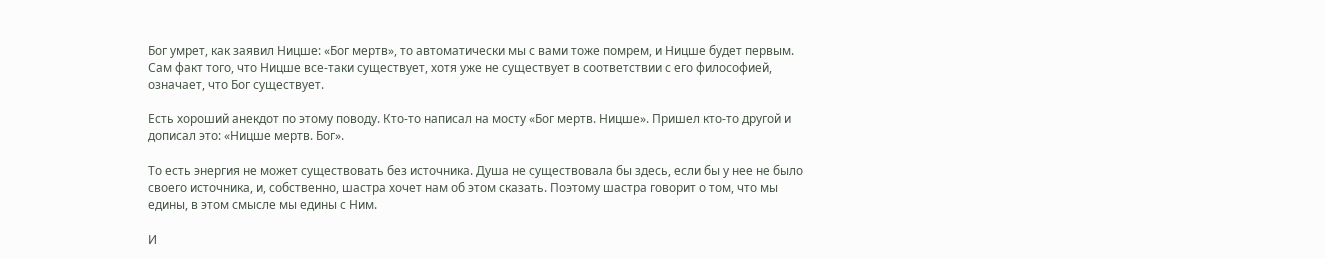Бог умрет, как заявил Ницше: «Бог мертв», то автоматически мы с вами тоже помрем, и Ницше будет первым. Сам факт того, что Ницше все-таки существует, хотя уже не существует в соответствии с его философией, означает, что Бог существует.

Есть хороший анекдот по этому поводу. Кто-то написал на мосту «Бог мертв. Ницше». Пришел кто-то другой и дописал это: «Ницше мертв. Бог».

То есть энергия не может существовать без источника. Душа не существовала бы здесь, если бы у нее не было своего источника, и, собственно, шастра хочет нам об этом сказать. Поэтому шастра говорит о том, что мы едины, в этом смысле мы едины с Ним.

И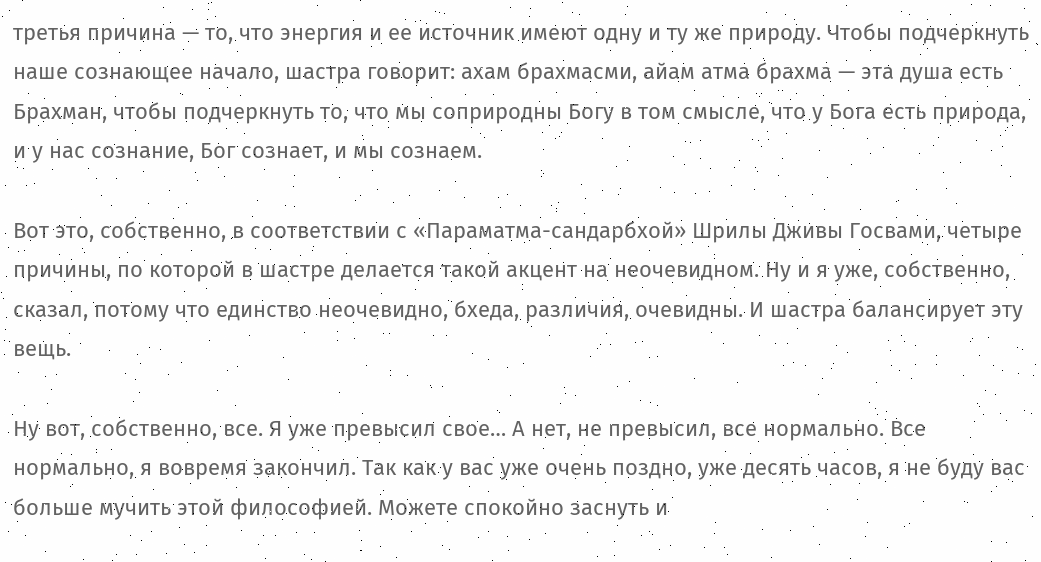третья причина — то, что энергия и ее источник имеют одну и ту же природу. Чтобы подчеркнуть наше сознающее начало, шастра говорит: ахам брахмасми, айам атма брахма — эта душа есть Брахман, чтобы подчеркнуть то, что мы соприродны Богу в том смысле, что у Бога есть природа, и у нас сознание, Бог сознает, и мы сознаем.

Вот это, собственно, в соответствии с «Параматма-сандарбхой» Шрилы Дживы Госвами, четыре причины, по которой в шастре делается такой акцент на неочевидном. Ну и я уже, собственно, сказал, потому что единство неочевидно, бхеда, различия, очевидны. И шастра балансирует эту вещь.

Ну вот, собственно, все. Я уже превысил свое… А нет, не превысил, все нормально. Все нормально, я вовремя закончил. Так как у вас уже очень поздно, уже десять часов, я не буду вас больше мучить этой философией. Можете спокойно заснуть и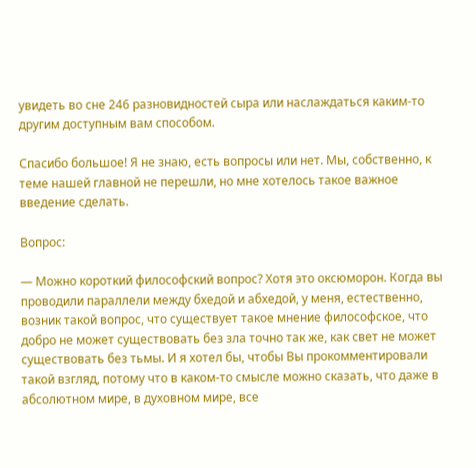увидеть во сне 246 разновидностей сыра или наслаждаться каким-то другим доступным вам способом.

Спасибо большое! Я не знаю, есть вопросы или нет. Мы, собственно, к теме нашей главной не перешли, но мне хотелось такое важное введение сделать.

Вопрос:

— Можно короткий философский вопрос? Хотя это оксюморон. Когда вы проводили параллели между бхедой и абхедой, у меня, естественно, возник такой вопрос, что существует такое мнение философское, что добро не может существовать без зла точно так же, как свет не может существовать без тьмы. И я хотел бы, чтобы Вы прокомментировали такой взгляд, потому что в каком-то смысле можно сказать, что даже в абсолютном мире, в духовном мире, все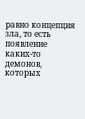равно концепция зла, то есть появление каких-то демонов, которых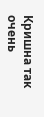Кришна так очень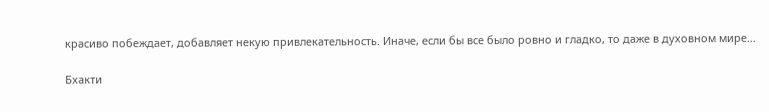красиво побеждает, добавляет некую привлекательность. Иначе, если бы все было ровно и гладко, то даже в духовном мире…

Бхакти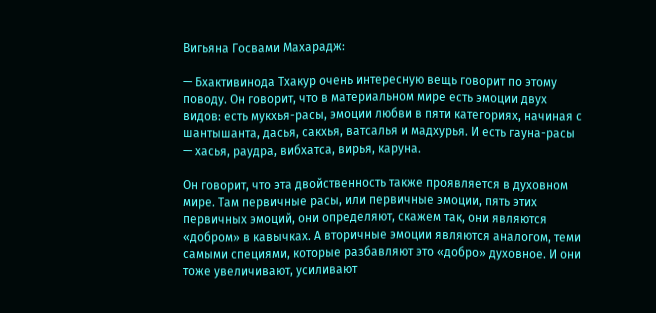Вигьяна Госвами Махарадж:

— Бхактивинода Тхакур очень интересную вещь говорит по этому поводу. Он говорит, что в материальном мире есть эмоции двух видов: есть мукхья-расы, эмоции любви в пяти категориях, начиная с шантышанта, дасья, сакхья, ватсалья и мадхурья. И есть гауна-расы — хасья, раудра, вибхатса, вирья, каруна.

Он говорит, что эта двойственность также проявляется в духовном мире. Там первичные расы, или первичные эмоции, пять этих первичных эмоций, они определяют, скажем так, они являются «добром» в кавычках. А вторичные эмоции являются аналогом, теми самыми специями, которые разбавляют это «добро» духовное. И они тоже увеличивают, усиливают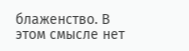блаженство. В этом смысле нет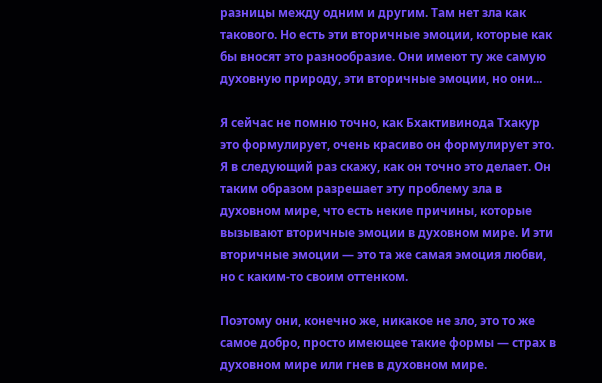разницы между одним и другим. Там нет зла как такового. Но есть эти вторичные эмоции, которые как бы вносят это разнообразие. Они имеют ту же самую духовную природу, эти вторичные эмоции, но они...

Я сейчас не помню точно, как Бхактивинода Тхакур это формулирует, очень красиво он формулирует это. Я в следующий раз скажу, как он точно это делает. Он таким образом разрешает эту проблему зла в духовном мире, что есть некие причины, которые вызывают вторичные эмоции в духовном мире. И эти вторичные эмоции — это та же самая эмоция любви, но с каким-то своим оттенком.

Поэтому они, конечно же, никакое не зло, это то же самое добро, просто имеющее такие формы — страх в духовном мире или гнев в духовном мире.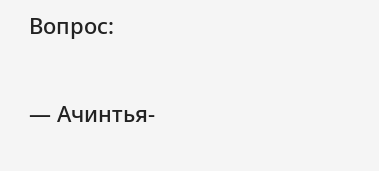Вопрос:

— Ачинтья-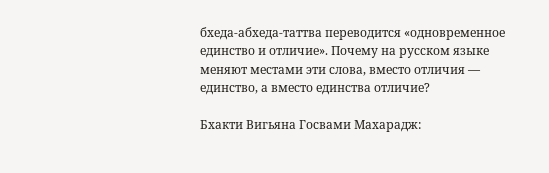бхеда-абхеда-таттва переводится «одновременное единство и отличие». Почему на русском языке меняют местами эти слова, вместо отличия — единство, а вместо единства отличие?

Бхакти Вигьяна Госвами Махарадж: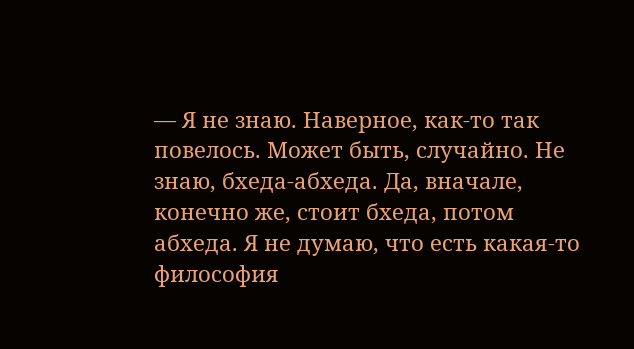— Я не знаю. Наверное, как-то так повелось. Может быть, случайно. Не знаю, бхеда-абхеда. Да, вначале, конечно же, стоит бхеда, потом абхеда. Я не думаю, что есть какая-то философия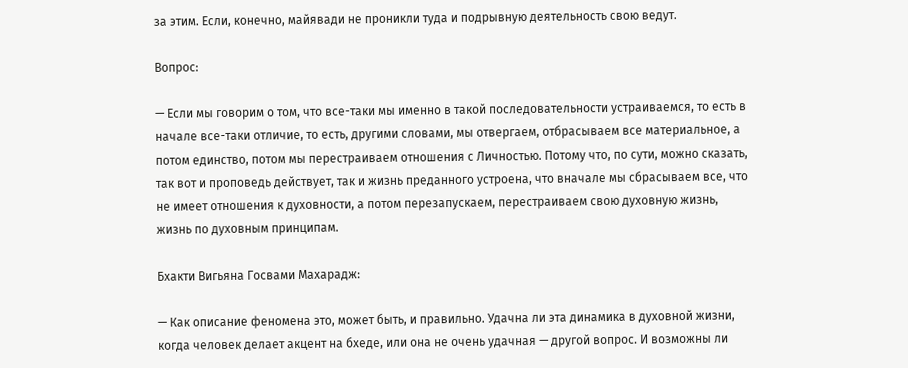за этим. Если, конечно, майявади не проникли туда и подрывную деятельность свою ведут.

Вопрос:

— Если мы говорим о том, что все-таки мы именно в такой последовательности устраиваемся, то есть в начале все-таки отличие, то есть, другими словами, мы отвергаем, отбрасываем все материальное, а потом единство, потом мы перестраиваем отношения с Личностью. Потому что, по сути, можно сказать, так вот и проповедь действует, так и жизнь преданного устроена, что вначале мы сбрасываем все, что не имеет отношения к духовности, а потом перезапускаем, перестраиваем свою духовную жизнь, жизнь по духовным принципам.

Бхакти Вигьяна Госвами Махарадж:

— Как описание феномена это, может быть, и правильно. Удачна ли эта динамика в духовной жизни, когда человек делает акцент на бхеде, или она не очень удачная — другой вопрос. И возможны ли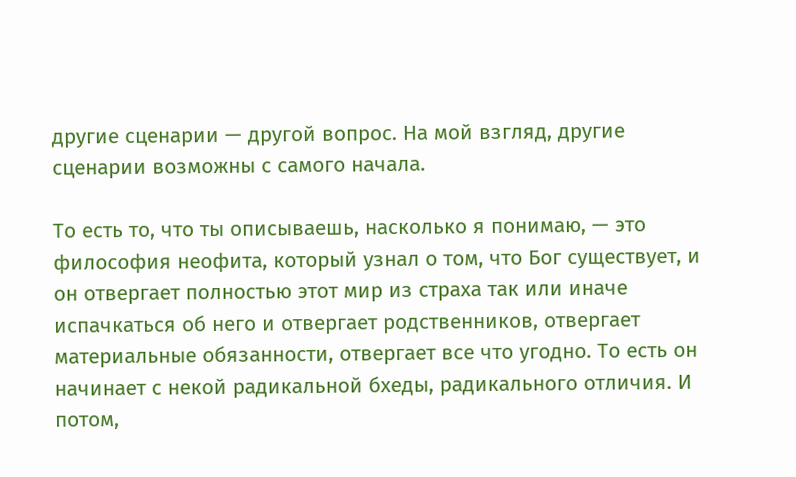другие сценарии — другой вопрос. На мой взгляд, другие сценарии возможны с самого начала.

То есть то, что ты описываешь, насколько я понимаю, — это философия неофита, который узнал о том, что Бог существует, и он отвергает полностью этот мир из страха так или иначе испачкаться об него и отвергает родственников, отвергает материальные обязанности, отвергает все что угодно. То есть он начинает с некой радикальной бхеды, радикального отличия. И потом,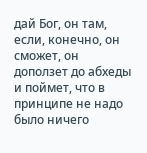дай Бог, он там, если, конечно, он сможет, он доползет до абхеды и поймет, что в принципе не надо было ничего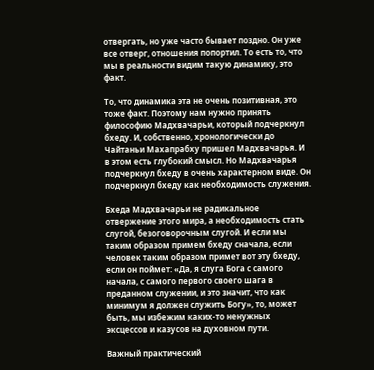отвергать, но уже часто бывает поздно. Он уже все отверг, отношения попортил. То есть то, что мы в реальности видим такую динамику, это факт.

То, что динамика эта не очень позитивная, это тоже факт. Поэтому нам нужно принять философию Мадхвачарьи, который подчеркнул бхеду. И, собственно, хронологически до Чайтаньи Махапрабху пришел Мадхвачарья. И в этом есть глубокий смысл. Но Мадхвачарья подчеркнул бхеду в очень характерном виде. Он подчеркнул бхеду как необходимость служения.

Бхеда Мадхвачарьи не радикальное отвержение этого мира, а необходимость стать слугой, безоговорочным слугой. И если мы таким образом примем бхеду сначала, если человек таким образом примет вот эту бхеду, если он поймет: «Да, я слуга Бога с самого начала, с самого первого своего шага в преданном служении, и это значит, что как минимум я должен служить Богу», то, может быть, мы избежим каких-то ненужных эксцессов и казусов на духовном пути.

Важный практический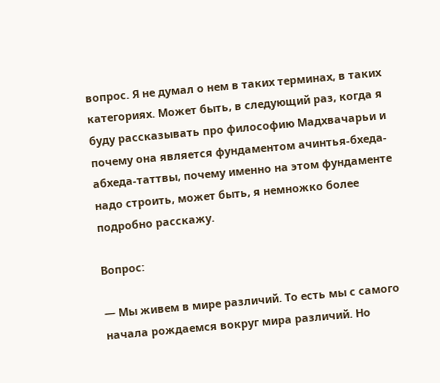вопрос. Я не думал о нем в таких терминах, в таких категориях. Может быть, в следующий раз, когда я буду рассказывать про философию Мадхвачарьи и почему она является фундаментом ачинтья-бхеда-абхеда-таттвы, почему именно на этом фундаменте надо строить, может быть, я немножко более подробно расскажу.

Вопрос:

— Мы живем в мире различий. То есть мы с самого начала рождаемся вокруг мира различий. Но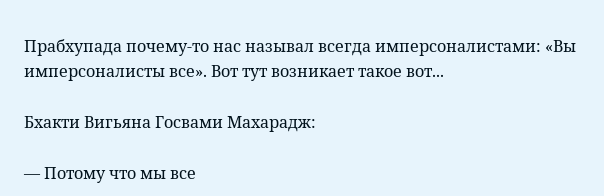Прабхупада почему-то нас называл всегда имперсоналистами: «Вы имперсоналисты все». Вот тут возникает такое вот...

Бхакти Вигьяна Госвами Махарадж:

— Потому что мы все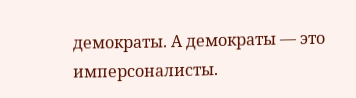демократы. А демократы — это имперсоналисты.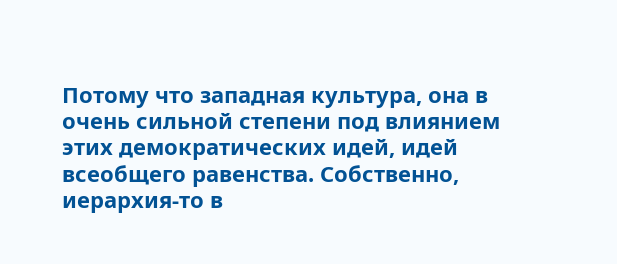Потому что западная культура, она в очень сильной степени под влиянием этих демократических идей, идей всеобщего равенства. Собственно, иерархия-то в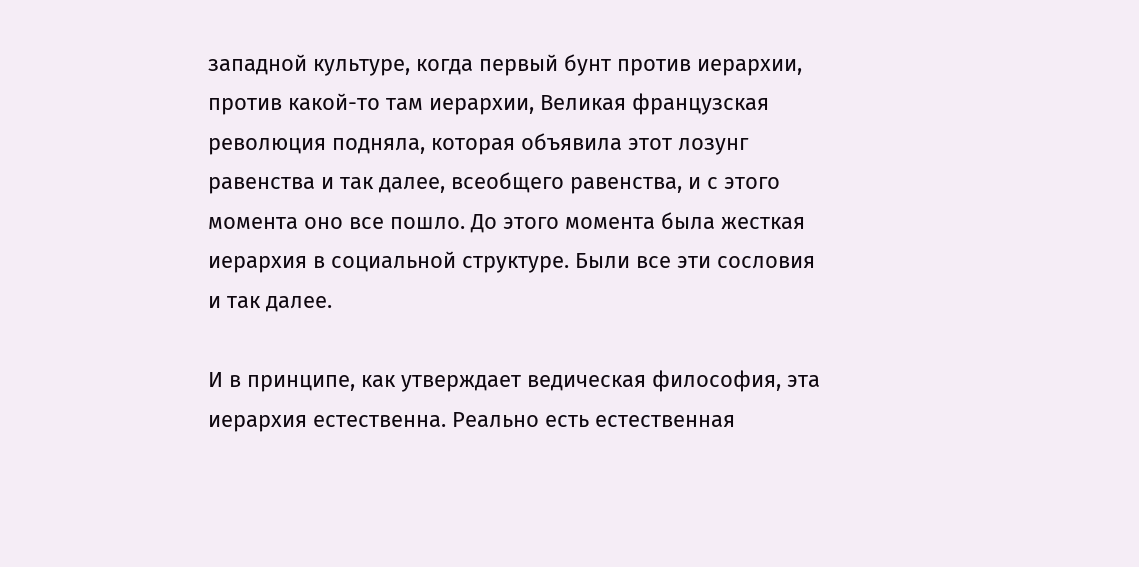западной культуре, когда первый бунт против иерархии, против какой-то там иерархии, Великая французская революция подняла, которая объявила этот лозунг равенства и так далее, всеобщего равенства, и с этого момента оно все пошло. До этого момента была жесткая иерархия в социальной структуре. Были все эти сословия и так далее.

И в принципе, как утверждает ведическая философия, эта иерархия естественна. Реально есть естественная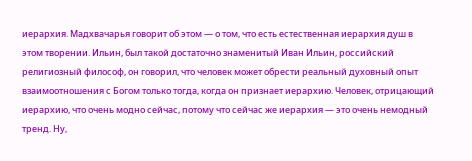иерархия. Мадхвачарья говорит об этом — о том, что есть естественная иерархия душ в этом творении. Ильин, был такой достаточно знаменитый Иван Ильин, российский религиозный философ, он говорил, что человек может обрести реальный духовный опыт взаимоотношения с Богом только тогда, когда он признает иерархию. Человек, отрицающий иерархию, что очень модно сейчас, потому что сейчас же иерархия — это очень немодный тренд. Ну,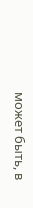может быть, в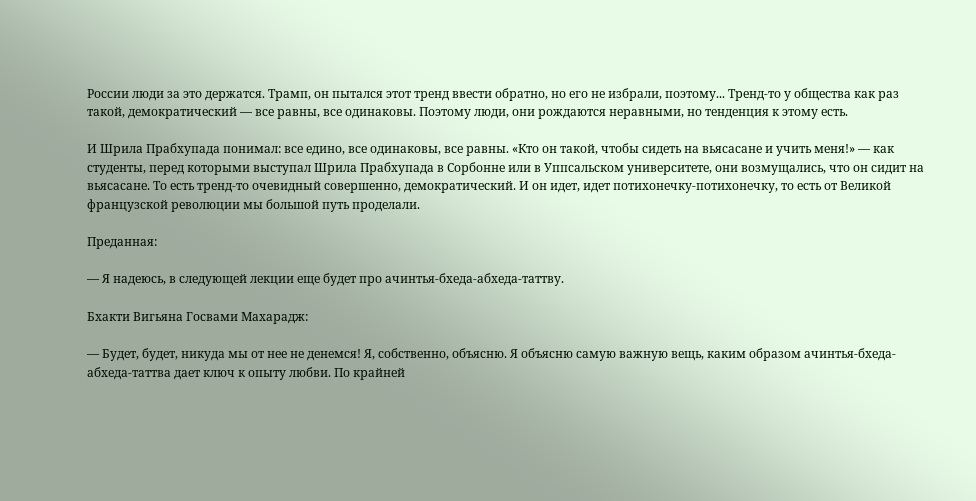России люди за это держатся. Трамп, он пытался этот тренд ввести обратно, но его не избрали, поэтому... Тренд-то у общества как раз такой, демократический — все равны, все одинаковы. Поэтому люди, они рождаются неравными, но тенденция к этому есть.

И Шрила Прабхупада понимал: все едино, все одинаковы, все равны. «Кто он такой, чтобы сидеть на вьясасане и учить меня!» — как студенты, перед которыми выступал Шрила Прабхупада в Сорбонне или в Уппсальском университете, они возмущались, что он сидит на вьясасане. То есть тренд-то очевидный совершенно, демократический. И он идет, идет потихонечку-потихонечку, то есть от Великой французской революции мы большой путь проделали.

Преданная:

— Я надеюсь, в следующей лекции еще будет про ачинтья-бхеда-абхеда-таттву.

Бхакти Вигьяна Госвами Махарадж:

— Будет, будет, никуда мы от нее не денемся! Я, собственно, объясню. Я объясню самую важную вещь, каким образом ачинтья-бхеда-абхеда-таттва дает ключ к опыту любви. По крайней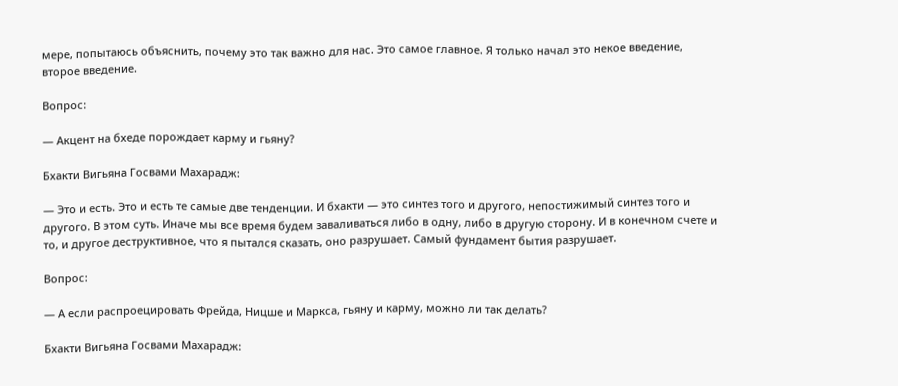мере, попытаюсь объяснить, почему это так важно для нас. Это самое главное. Я только начал это некое введение, второе введение.

Вопрос:

— Акцент на бхеде порождает карму и гьяну?

Бхакти Вигьяна Госвами Махарадж:

— Это и есть. Это и есть те самые две тенденции. И бхакти — это синтез того и другого, непостижимый синтез того и другого. В этом суть. Иначе мы все время будем заваливаться либо в одну, либо в другую сторону. И в конечном счете и то, и другое деструктивное, что я пытался сказать, оно разрушает. Самый фундамент бытия разрушает.

Вопрос:

— А если распроецировать Фрейда, Ницше и Маркса, гьяну и карму, можно ли так делать?

Бхакти Вигьяна Госвами Махарадж: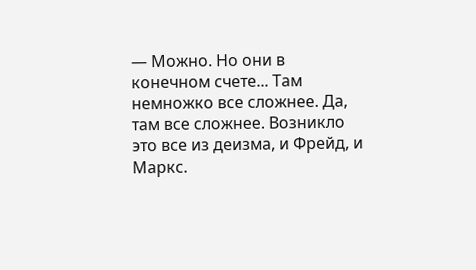— Можно. Но они в конечном счете... Там немножко все сложнее. Да, там все сложнее. Возникло это все из деизма, и Фрейд, и Маркс.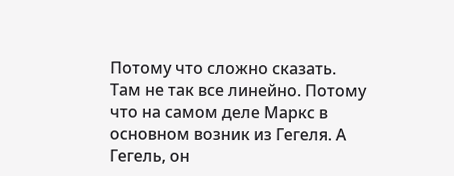Потому что сложно сказать. Там не так все линейно. Потому что на самом деле Маркс в основном возник из Гегеля. А Гегель, он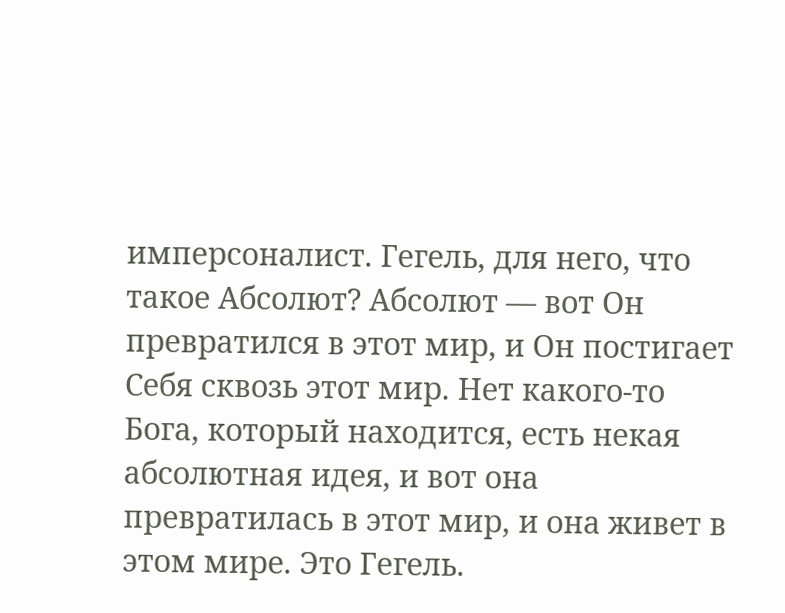имперсоналист. Гегель, для него, что такое Абсолют? Абсолют — вот Он превратился в этот мир, и Он постигает Себя сквозь этот мир. Нет какого-то Бога, который находится, есть некая абсолютная идея, и вот она превратилась в этот мир, и она живет в этом мире. Это Гегель.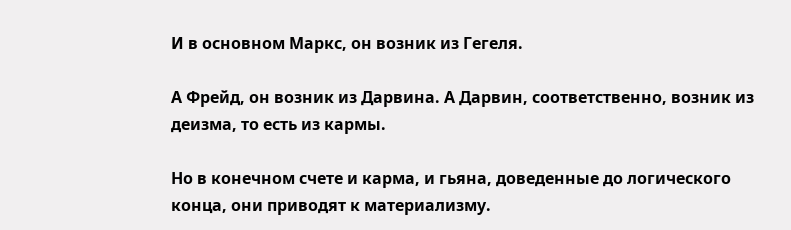И в основном Маркс, он возник из Гегеля.

А Фрейд, он возник из Дарвина. А Дарвин, соответственно, возник из деизма, то есть из кармы.

Но в конечном счете и карма, и гьяна, доведенные до логического конца, они приводят к материализму.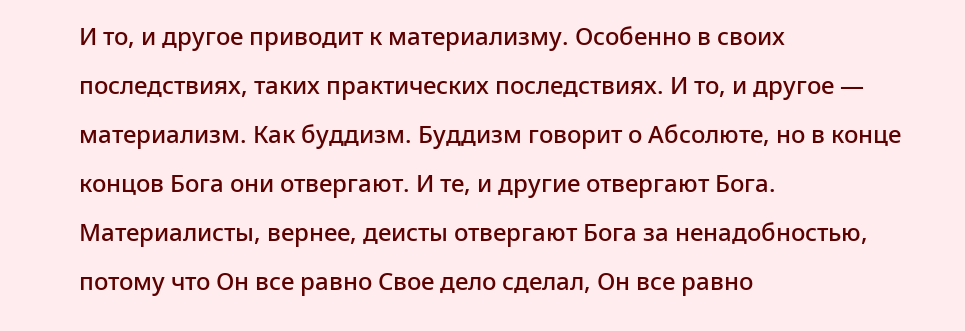И то, и другое приводит к материализму. Особенно в своих последствиях, таких практических последствиях. И то, и другое — материализм. Как буддизм. Буддизм говорит о Абсолюте, но в конце концов Бога они отвергают. И те, и другие отвергают Бога. Материалисты, вернее, деисты отвергают Бога за ненадобностью, потому что Он все равно Свое дело сделал, Он все равно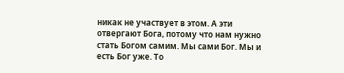никак не участвует в этом. А эти отвергают Бога, потому что нам нужно стать Богом самим. Мы сами Бог. Мы и есть Бог уже. То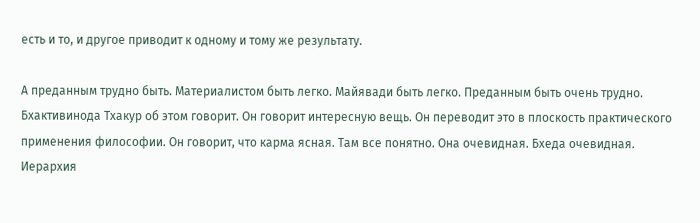есть и то, и другое приводит к одному и тому же результату.

А преданным трудно быть. Материалистом быть легко. Майявади быть легко. Преданным быть очень трудно. Бхактивинода Тхакур об этом говорит. Он говорит интересную вещь. Он переводит это в плоскость практического применения философии. Он говорит, что карма ясная. Там все понятно. Она очевидная. Бхеда очевидная. Иерархия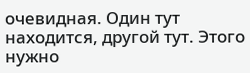очевидная. Один тут находится, другой тут. Этого нужно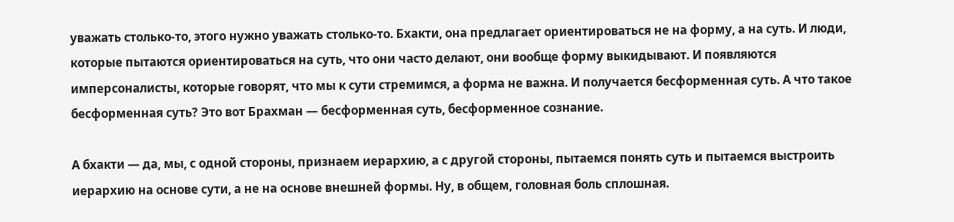уважать столько-то, этого нужно уважать столько-то. Бхакти, она предлагает ориентироваться не на форму, а на суть. И люди, которые пытаются ориентироваться на суть, что они часто делают, они вообще форму выкидывают. И появляются имперсоналисты, которые говорят, что мы к сути стремимся, а форма не важна. И получается бесформенная суть. А что такое бесформенная суть? Это вот Брахман — бесформенная суть, бесформенное сознание.

А бхакти — да, мы, с одной стороны, признаем иерархию, а с другой стороны, пытаемся понять суть и пытаемся выстроить иерархию на основе сути, а не на основе внешней формы. Ну, в общем, головная боль сплошная.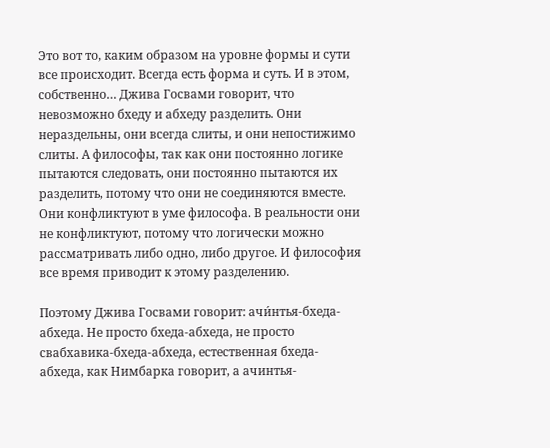Это вот то, каким образом на уровне формы и сути все происходит. Всегда есть форма и суть. И в этом, собственно… Джива Госвами говорит, что невозможно бхеду и абхеду разделить. Они нераздельны, они всегда слиты, и они непостижимо слиты. А философы, так как они постоянно логике пытаются следовать, они постоянно пытаются их разделить, потому что они не соединяются вместе. Они конфликтуют в уме философа. В реальности они не конфликтуют, потому что логически можно рассматривать либо одно, либо другое. И философия все время приводит к этому разделению.

Поэтому Джива Госвами говорит: ачи́нтья-бхеда-абхеда. Не просто бхеда-абхеда, не просто свабхавика-бхеда-абхеда, естественная бхеда-абхеда, как Нимбарка говорит, а ачинтья-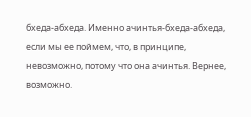бхеда-абхеда. Именно ачинтья-бхеда-абхеда, если мы ее поймем, что, в принципе, невозможно, потому что она ачинтья. Вернее, возможно.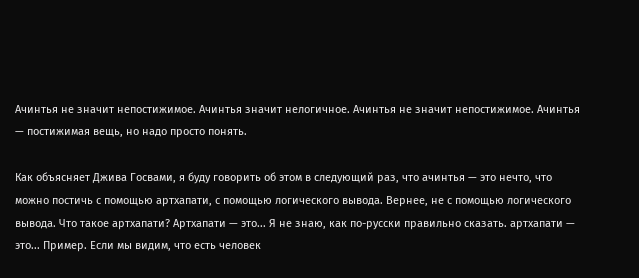Ачинтья не значит непостижимое. Ачинтья значит нелогичное. Ачинтья не значит непостижимое. Ачинтья — постижимая вещь, но надо просто понять.

Как объясняет Джива Госвами, я буду говорить об этом в следующий раз, что ачинтья — это нечто, что можно постичь с помощью артхапати, с помощью логического вывода. Вернее, не с помощью логического вывода. Что такое артхапати? Артхапати — это... Я не знаю, как по-русски правильно сказать. артхапати — это... Пример. Если мы видим, что есть человек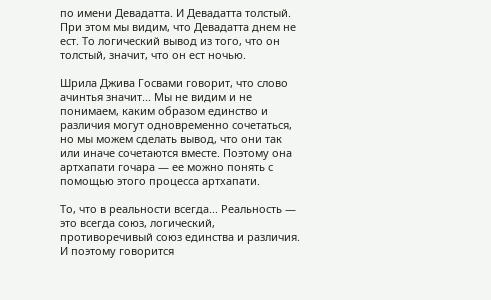по имени Девадатта. И Девадатта толстый. При этом мы видим, что Девадатта днем не ест. То логический вывод из того, что он толстый, значит, что он ест ночью.

Шрила Джива Госвами говорит, что слово ачинтья значит... Мы не видим и не понимаем, каким образом единство и различия могут одновременно сочетаться, но мы можем сделать вывод, что они так или иначе сочетаются вместе. Поэтому она артхапати гочара — ее можно понять с помощью этого процесса артхапати.

То, что в реальности всегда... Реальность — это всегда союз, логический, противоречивый союз единства и различия. И поэтому говорится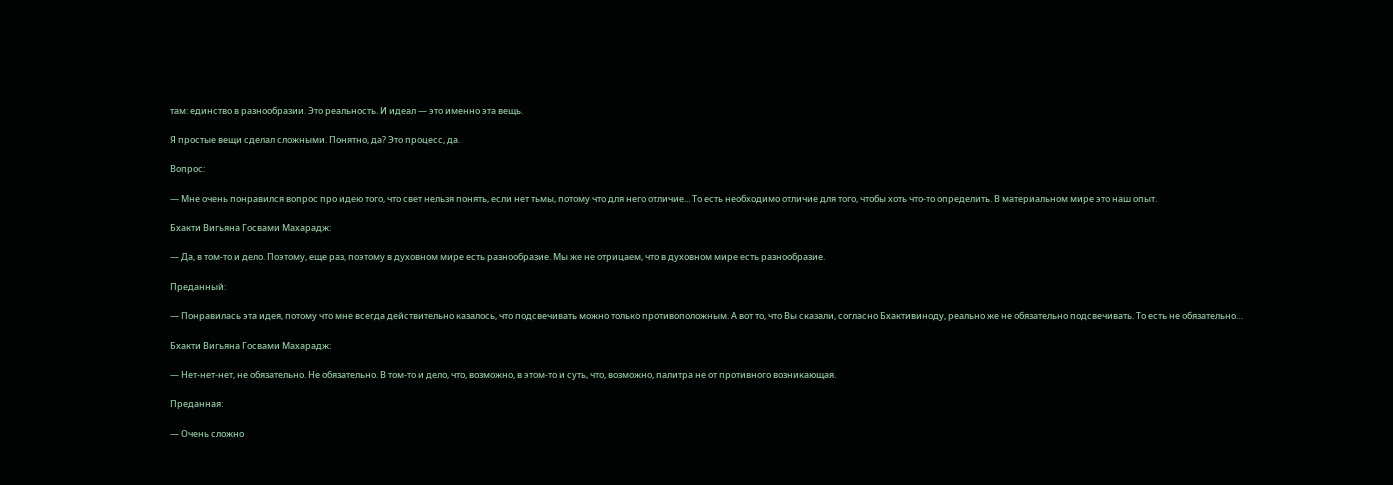там: единство в разнообразии. Это реальность. И идеал — это именно эта вещь.

Я простые вещи сделал сложными. Понятно, да? Это процесс, да.

Вопрос:

— Мне очень понравился вопрос про идею того, что свет нельзя понять, если нет тьмы, потому что для него отличие... То есть необходимо отличие для того, чтобы хоть что-то определить. В материальном мире это наш опыт.

Бхакти Вигьяна Госвами Махарадж:

— Да, в том-то и дело. Поэтому, еще раз, поэтому в духовном мире есть разнообразие. Мы же не отрицаем, что в духовном мире есть разнообразие.

Преданный:

— Понравилась эта идея, потому что мне всегда действительно казалось, что подсвечивать можно только противоположным. А вот то, что Вы сказали, согласно Бхактивиноду, реально же не обязательно подсвечивать. То есть не обязательно…

Бхакти Вигьяна Госвами Махарадж:

— Нет-нет-нет, не обязательно. Не обязательно. В том-то и дело, что, возможно, в этом-то и суть, что, возможно, палитра не от противного возникающая.

Преданная:

— Очень сложно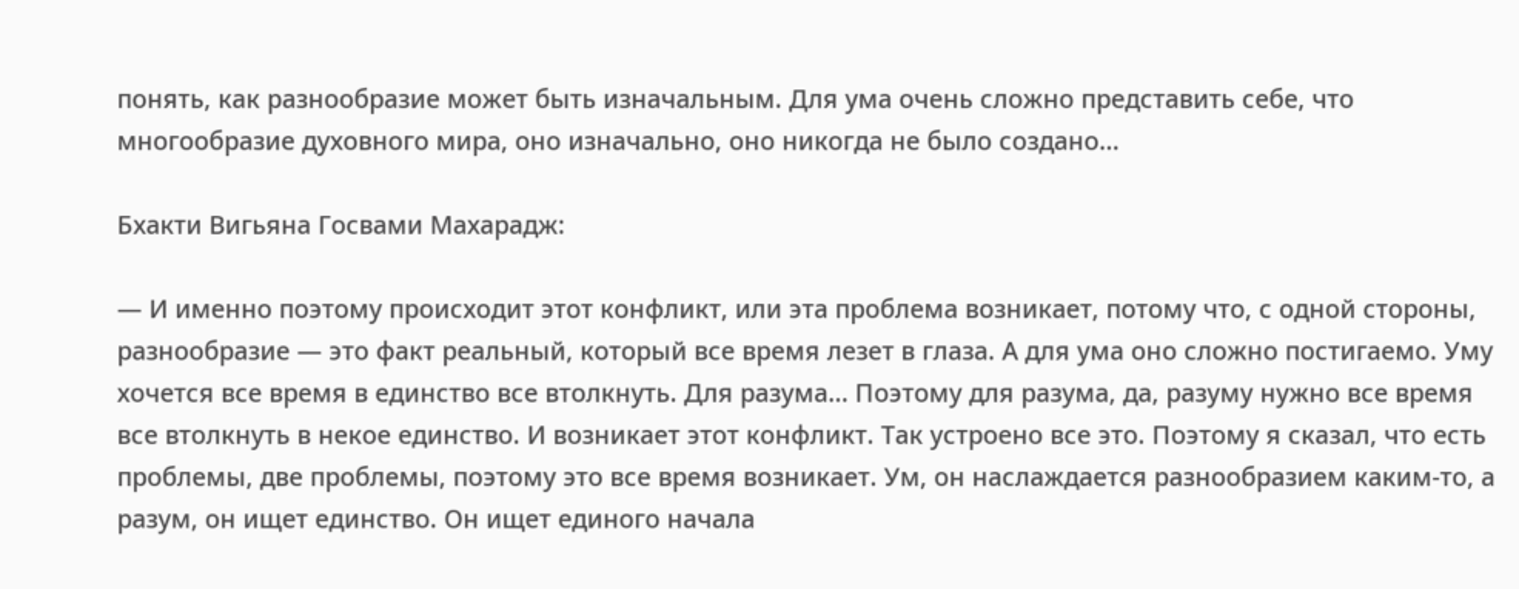понять, как разнообразие может быть изначальным. Для ума очень сложно представить себе, что многообразие духовного мира, оно изначально, оно никогда не было создано…

Бхакти Вигьяна Госвами Махарадж:

— И именно поэтому происходит этот конфликт, или эта проблема возникает, потому что, с одной стороны, разнообразие — это факт реальный, который все время лезет в глаза. А для ума оно сложно постигаемо. Уму хочется все время в единство все втолкнуть. Для разума… Поэтому для разума, да, разуму нужно все время все втолкнуть в некое единство. И возникает этот конфликт. Так устроено все это. Поэтому я сказал, что есть проблемы, две проблемы, поэтому это все время возникает. Ум, он наслаждается разнообразием каким-то, а разум, он ищет единство. Он ищет единого начала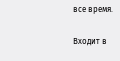все время.

Входит в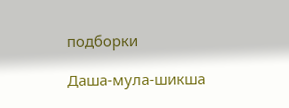подборки

Даша-мула-шикша